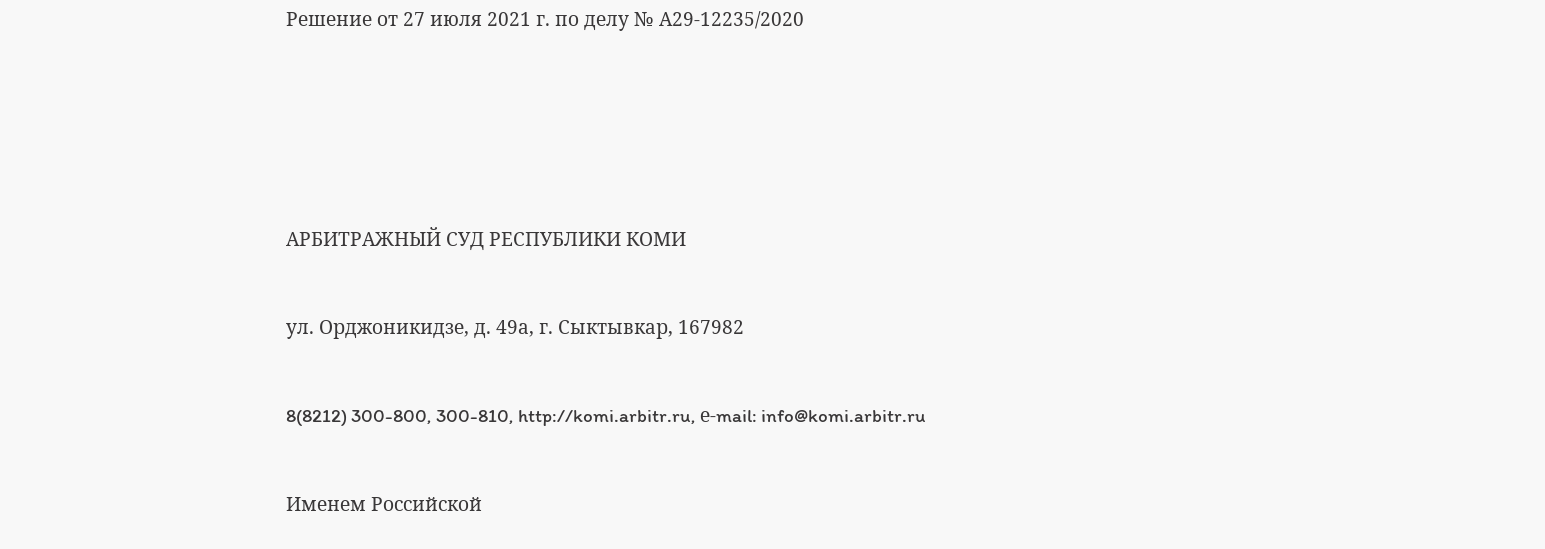Решение от 27 июля 2021 г. по делу № А29-12235/2020




АРБИТРАЖНЫЙ СУД РЕСПУБЛИКИ КОМИ

ул. Орджоникидзе, д. 49а, г. Сыктывкар, 167982

8(8212) 300-800, 300-810, http://komi.arbitr.ru, е-mail: info@komi.arbitr.ru

Именем Российской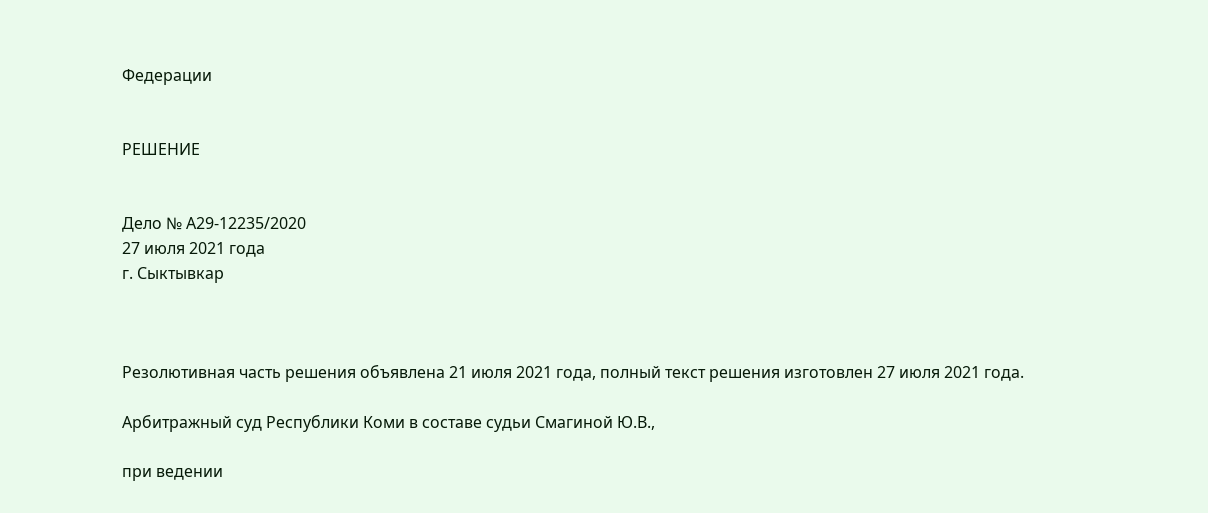Федерации


РЕШЕНИЕ


Дело № А29-12235/2020
27 июля 2021 года
г. Сыктывкар



Резолютивная часть решения объявлена 21 июля 2021 года, полный текст решения изготовлен 27 июля 2021 года.

Арбитражный суд Республики Коми в составе судьи Смагиной Ю.В.,

при ведении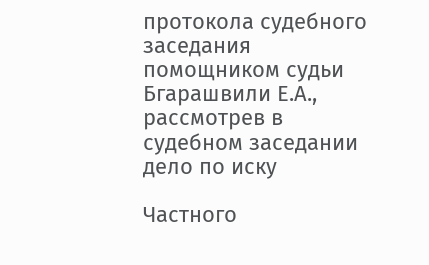протокола судебного заседания помощником судьи Бгарашвили Е.А., рассмотрев в судебном заседании дело по иску

Частного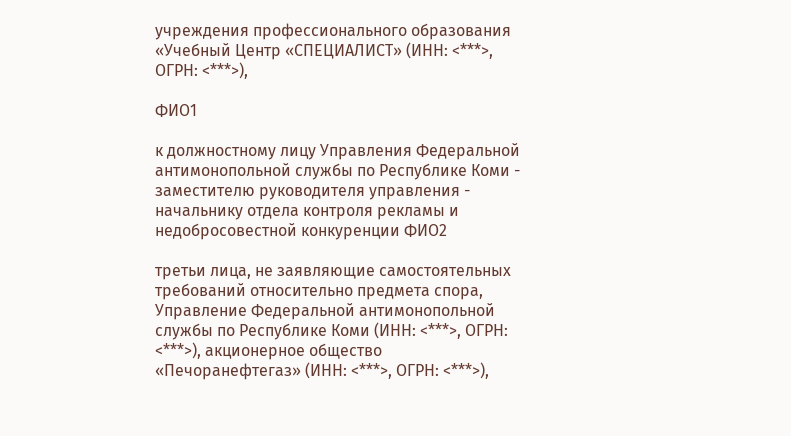учреждения профессионального образования «Учебный Центр «СПЕЦИАЛИСТ» (ИНН: <***>, ОГРН: <***>),

ФИО1

к должностному лицу Управления Федеральной антимонопольной службы по Республике Коми - заместителю руководителя управления - начальнику отдела контроля рекламы и недобросовестной конкуренции ФИО2

третьи лица, не заявляющие самостоятельных требований относительно предмета спора, Управление Федеральной антимонопольной службы по Республике Коми (ИНН: <***>, ОГРН: <***>), акционерное общество «Печоранефтегаз» (ИНН: <***>, ОГРН: <***>),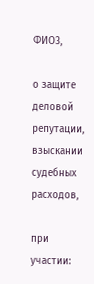ФИО3,

о защите деловой репутации, взыскании судебных расходов,

при участии: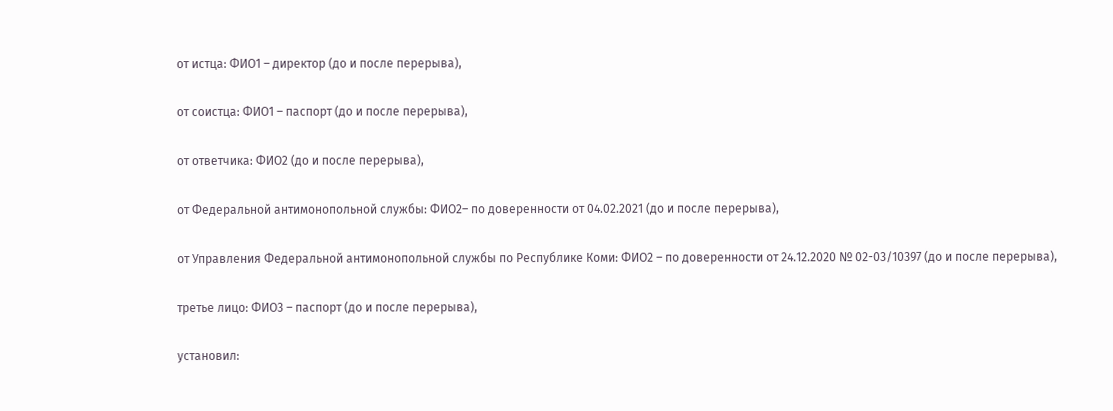от истца: ФИО1 – директор (до и после перерыва),

от соистца: ФИО1 – паспорт (до и после перерыва),

от ответчика: ФИО2 (до и после перерыва),

от Федеральной антимонопольной службы: ФИО2– по доверенности от 04.02.2021 (до и после перерыва),

от Управления Федеральной антимонопольной службы по Республике Коми: ФИО2 – по доверенности от 24.12.2020 № 02-03/10397 (до и после перерыва),

третье лицо: ФИО3 – паспорт (до и после перерыва),

установил: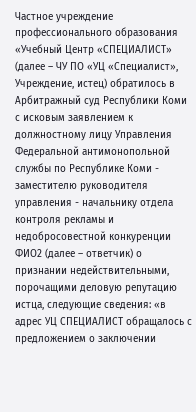Частное учреждение профессионального образования «Учебный Центр «СПЕЦИАЛИСТ» (далее – ЧУ ПО «УЦ «Специалист», Учреждение, истец) обратилось в Арбитражный суд Республики Коми с исковым заявлением к должностному лицу Управления Федеральной антимонопольной службы по Республике Коми - заместителю руководителя управления - начальнику отдела контроля рекламы и недобросовестной конкуренции ФИО2 (далее – ответчик) о признании недействительными, порочащими деловую репутацию истца, следующие сведения: «в адрес УЦ СПЕЦИАЛИСТ обращалось с предложением о заключении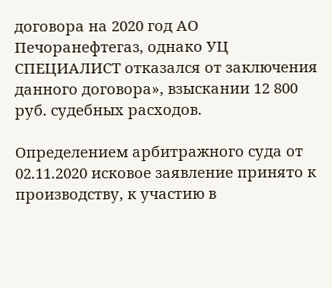договора на 2020 год АО Печоранефтегаз, однако УЦ СПЕЦИАЛИСТ отказался от заключения данного договора», взыскании 12 800 руб. судебных расходов.

Определением арбитражного суда от 02.11.2020 исковое заявление принято к производству, к участию в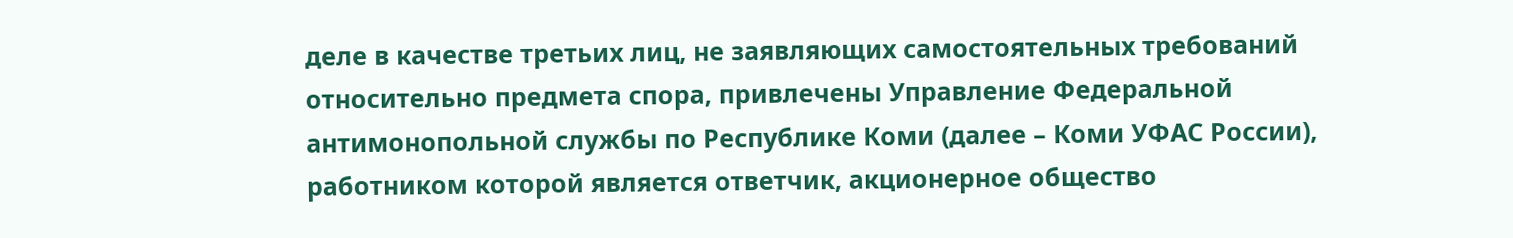деле в качестве третьих лиц, не заявляющих самостоятельных требований относительно предмета спора, привлечены Управление Федеральной антимонопольной службы по Республике Коми (далее – Коми УФАС России), работником которой является ответчик, акционерное общество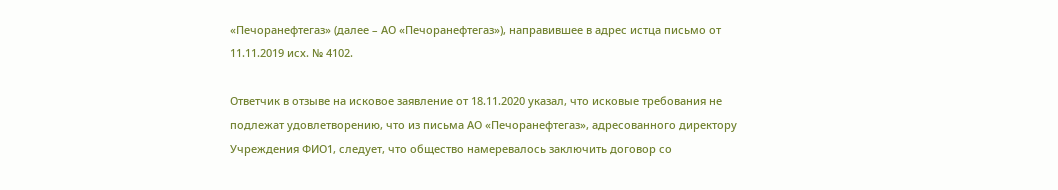«Печоранефтегаз» (далее – АО «Печоранефтегаз»), направившее в адрес истца письмо от 11.11.2019 исх. № 4102.

Ответчик в отзыве на исковое заявление от 18.11.2020 указал, что исковые требования не подлежат удовлетворению, что из письма АО «Печоранефтегаз», адресованного директору Учреждения ФИО1, следует, что общество намеревалось заключить договор со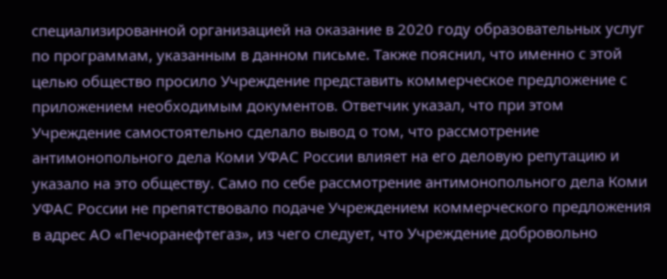специализированной организацией на оказание в 2020 году образовательных услуг по программам, указанным в данном письме. Также пояснил, что именно с этой целью общество просило Учреждение представить коммерческое предложение с приложением необходимым документов. Ответчик указал, что при этом Учреждение самостоятельно сделало вывод о том, что рассмотрение антимонопольного дела Коми УФАС России влияет на его деловую репутацию и указало на это обществу. Само по себе рассмотрение антимонопольного дела Коми УФАС России не препятствовало подаче Учреждением коммерческого предложения в адрес АО «Печоранефтегаз», из чего следует, что Учреждение добровольно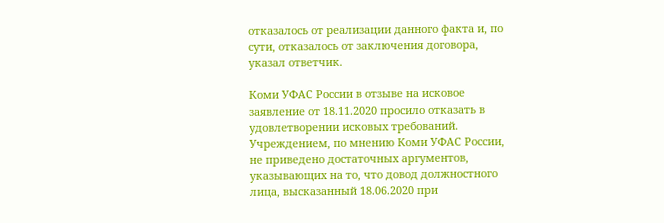отказалось от реализации данного факта и, по сути, отказалось от заключения договора, указал ответчик.

Коми УФАС России в отзыве на исковое заявление от 18.11.2020 просило отказать в удовлетворении исковых требований. Учреждением, по мнению Коми УФАС России, не приведено достаточных аргументов, указывающих на то, что довод должностного лица, высказанный 18.06.2020 при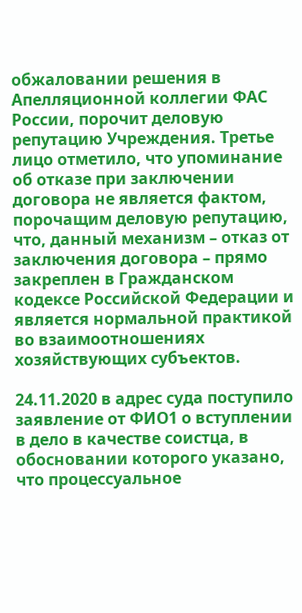обжаловании решения в Апелляционной коллегии ФАС России, порочит деловую репутацию Учреждения. Третье лицо отметило, что упоминание об отказе при заключении договора не является фактом, порочащим деловую репутацию, что, данный механизм – отказ от заключения договора – прямо закреплен в Гражданском кодексе Российской Федерации и является нормальной практикой во взаимоотношениях хозяйствующих субъектов.

24.11.2020 в адрес суда поступило заявление от ФИО1 о вступлении в дело в качестве соистца, в обосновании которого указано, что процессуальное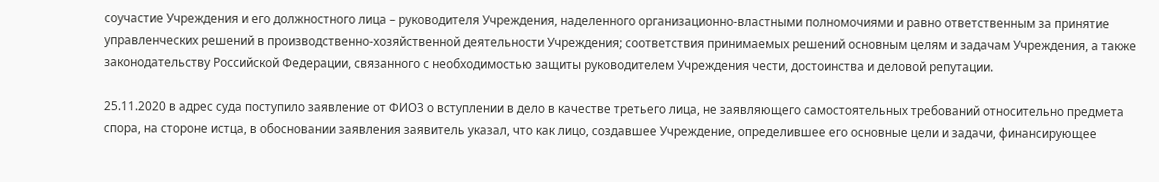соучастие Учреждения и его должностного лица – руководителя Учреждения, наделенного организационно-властными полномочиями и равно ответственным за принятие управленческих решений в производственно-хозяйственной деятельности Учреждения; соответствия принимаемых решений основным целям и задачам Учреждения, а также законодательству Российской Федерации, связанного с необходимостью защиты руководителем Учреждения чести, достоинства и деловой репутации.

25.11.2020 в адрес суда поступило заявление от ФИО3 о вступлении в дело в качестве третьего лица, не заявляющего самостоятельных требований относительно предмета спора, на стороне истца, в обосновании заявления заявитель указал, что как лицо, создавшее Учреждение, определившее его основные цели и задачи, финансирующее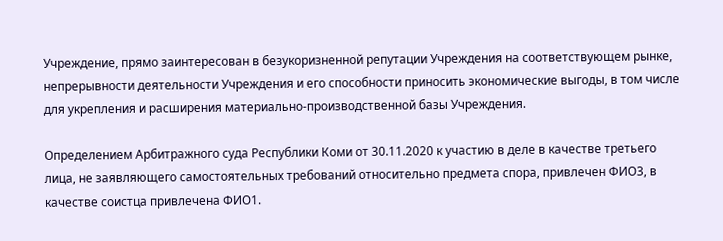Учреждение, прямо заинтересован в безукоризненной репутации Учреждения на соответствующем рынке, непрерывности деятельности Учреждения и его способности приносить экономические выгоды, в том числе для укрепления и расширения материально-производственной базы Учреждения.

Определением Арбитражного суда Республики Коми от 30.11.2020 к участию в деле в качестве третьего лица, не заявляющего самостоятельных требований относительно предмета спора, привлечен ФИО3, в качестве соистца привлечена ФИО1.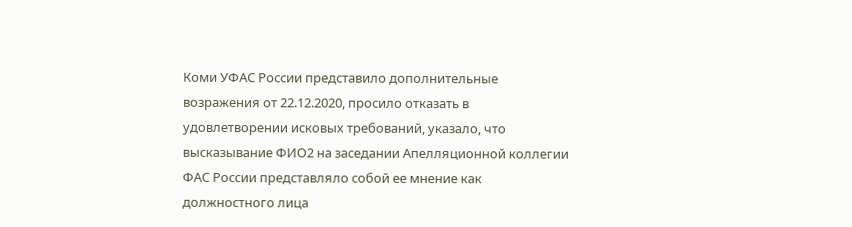Коми УФАС России представило дополнительные возражения от 22.12.2020, просило отказать в удовлетворении исковых требований, указало, что высказывание ФИО2 на заседании Апелляционной коллегии ФАС России представляло собой ее мнение как должностного лица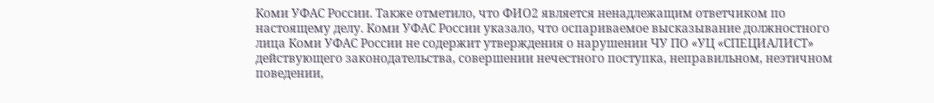Коми УФАС России. Также отметило, что ФИО2 является ненадлежащим ответчиком по настоящему делу. Коми УФАС России указало, что оспариваемое высказывание должностного лица Коми УФАС России не содержит утверждения о нарушении ЧУ ПО «УЦ «СПЕЦИАЛИСТ» действующего законодательства, совершении нечестного поступка, неправильном, неэтичном поведении,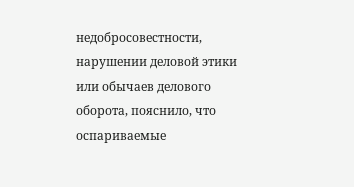недобросовестности, нарушении деловой этики или обычаев делового оборота, пояснило, что оспариваемые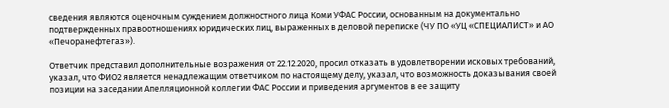сведения являются оценочным суждением должностного лица Коми УФАС России, основанным на документально подтвержденных правоотношениях юридических лиц, выраженных в деловой переписке (ЧУ ПО «УЦ «СПЕЦИАЛИСТ» и АО «Печоранефтегаз»).

Ответчик представил дополнительные возражения от 22.12.2020, просил отказать в удовлетворении исковых требований, указал, что ФИО2 является ненадлежащим ответчиком по настоящему делу, указал, что возможность доказывания своей позиции на заседании Апелляционной коллегии ФАС России и приведения аргументов в ее защиту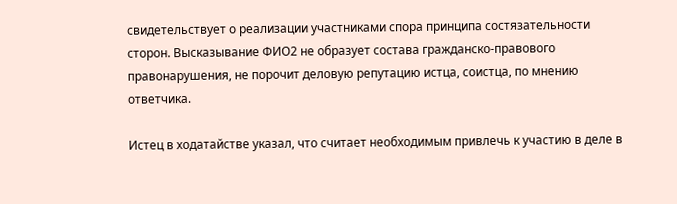свидетельствует о реализации участниками спора принципа состязательности сторон. Высказывание ФИО2 не образует состава гражданско-правового правонарушения, не порочит деловую репутацию истца, соистца, по мнению ответчика.

Истец в ходатайстве указал, что считает необходимым привлечь к участию в деле в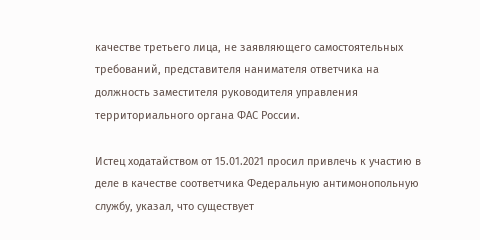качестве третьего лица, не заявляющего самостоятельных требований, представителя нанимателя ответчика на должность заместителя руководителя управления территориального органа ФАС России.

Истец ходатайством от 15.01.2021 просил привлечь к участию в деле в качестве соответчика Федеральную антимонопольную службу, указал, что существует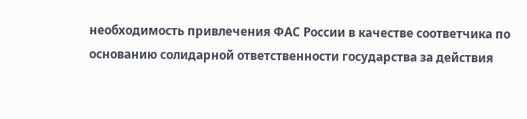необходимость привлечения ФАС России в качестве соответчика по основанию солидарной ответственности государства за действия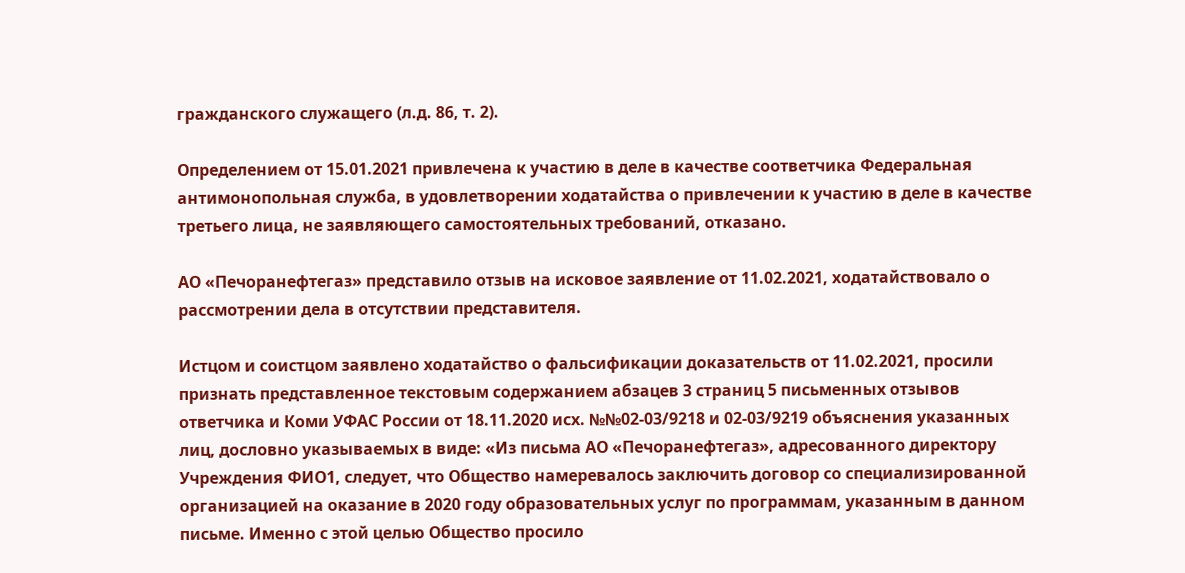гражданского служащего (л.д. 86, т. 2).

Определением от 15.01.2021 привлечена к участию в деле в качестве соответчика Федеральная антимонопольная служба, в удовлетворении ходатайства о привлечении к участию в деле в качестве третьего лица, не заявляющего самостоятельных требований, отказано.

АО «Печоранефтегаз» представило отзыв на исковое заявление от 11.02.2021, ходатайствовало о рассмотрении дела в отсутствии представителя.

Истцом и соистцом заявлено ходатайство о фальсификации доказательств от 11.02.2021, просили признать представленное текстовым содержанием абзацев 3 страниц 5 письменных отзывов ответчика и Коми УФАС России от 18.11.2020 исх. №№02-03/9218 и 02-03/9219 объяснения указанных лиц, дословно указываемых в виде: «Из письма АО «Печоранефтегаз», адресованного директору Учреждения ФИО1, следует, что Общество намеревалось заключить договор со специализированной организацией на оказание в 2020 году образовательных услуг по программам, указанным в данном письме. Именно с этой целью Общество просило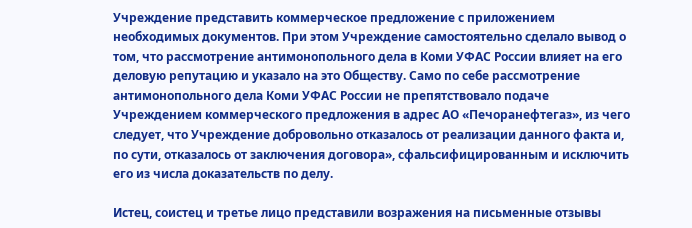Учреждение представить коммерческое предложение с приложением необходимых документов. При этом Учреждение самостоятельно сделало вывод о том, что рассмотрение антимонопольного дела в Коми УФАС России влияет на его деловую репутацию и указало на это Обществу. Само по себе рассмотрение антимонопольного дела Коми УФАС России не препятствовало подаче Учреждением коммерческого предложения в адрес АО «Печоранефтегаз», из чего следует, что Учреждение добровольно отказалось от реализации данного факта и, по сути, отказалось от заключения договора», сфальсифицированным и исключить его из числа доказательств по делу.

Истец, соистец и третье лицо представили возражения на письменные отзывы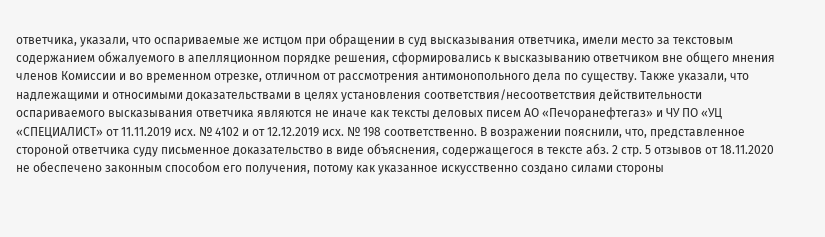ответчика, указали, что оспариваемые же истцом при обращении в суд высказывания ответчика, имели место за текстовым содержанием обжалуемого в апелляционном порядке решения, сформировались к высказыванию ответчиком вне общего мнения членов Комиссии и во временном отрезке, отличном от рассмотрения антимонопольного дела по существу. Также указали, что надлежащими и относимыми доказательствами в целях установления соответствия/несоответствия действительности оспариваемого высказывания ответчика являются не иначе как тексты деловых писем АО «Печоранефтегаз» и ЧУ ПО «УЦ «СПЕЦИАЛИСТ» от 11.11.2019 исх. № 4102 и от 12.12.2019 исх. № 198 соответственно. В возражении пояснили, что, представленное стороной ответчика суду письменное доказательство в виде объяснения, содержащегося в тексте абз. 2 стр. 5 отзывов от 18.11.2020 не обеспечено законным способом его получения, потому как указанное искусственно создано силами стороны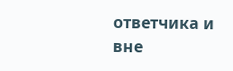ответчика и вне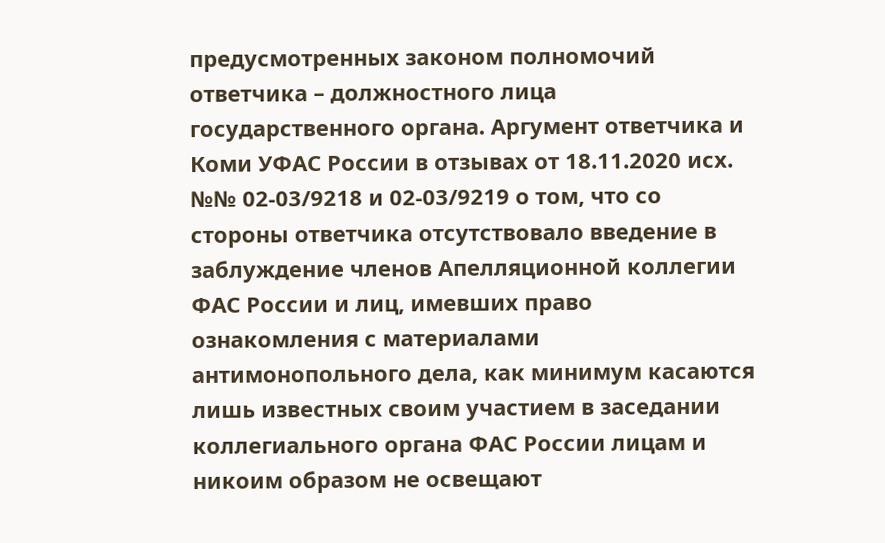предусмотренных законом полномочий ответчика – должностного лица государственного органа. Аргумент ответчика и Коми УФАС России в отзывах от 18.11.2020 исх. №№ 02-03/9218 и 02-03/9219 о том, что со стороны ответчика отсутствовало введение в заблуждение членов Апелляционной коллегии ФАС России и лиц, имевших право ознакомления с материалами антимонопольного дела, как минимум касаются лишь известных своим участием в заседании коллегиального органа ФАС России лицам и никоим образом не освещают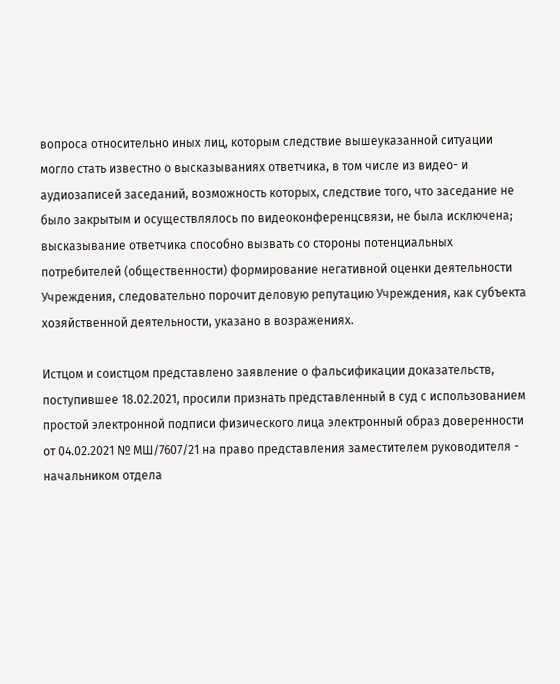вопроса относительно иных лиц, которым следствие вышеуказанной ситуации могло стать известно о высказываниях ответчика, в том числе из видео- и аудиозаписей заседаний, возможность которых, следствие того, что заседание не было закрытым и осуществлялось по видеоконференцсвязи, не была исключена; высказывание ответчика способно вызвать со стороны потенциальных потребителей (общественности) формирование негативной оценки деятельности Учреждения, следовательно порочит деловую репутацию Учреждения, как субъекта хозяйственной деятельности, указано в возражениях.

Истцом и соистцом представлено заявление о фальсификации доказательств, поступившее 18.02.2021, просили признать представленный в суд с использованием простой электронной подписи физического лица электронный образ доверенности от 04.02.2021 № МШ/7607/21 на право представления заместителем руководителя - начальником отдела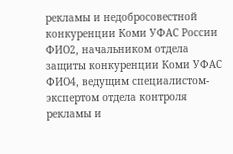рекламы и недобросовестной конкуренции Коми УФАС России ФИО2, начальником отдела защиты конкуренции Коми УФАС ФИО4, ведущим специалистом-экспертом отдела контроля рекламы и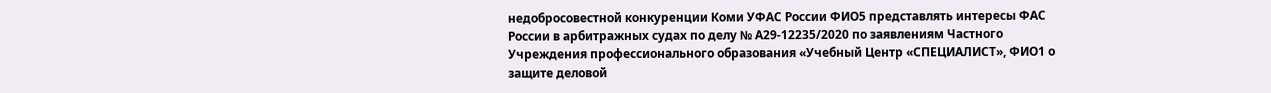недобросовестной конкуренции Коми УФАС России ФИО5 представлять интересы ФАС России в арбитражных судах по делу № А29-12235/2020 по заявлениям Частного Учреждения профессионального образования «Учебный Центр «СПЕЦИАЛИСТ», ФИО1 о защите деловой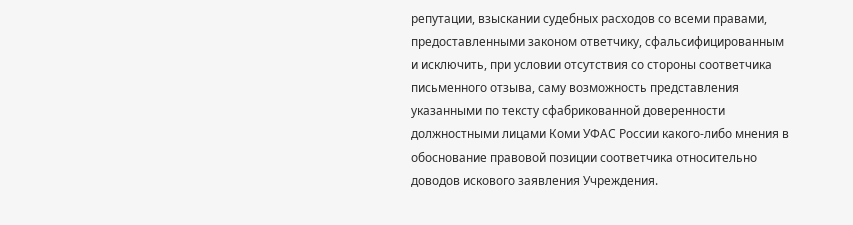репутации, взыскании судебных расходов со всеми правами, предоставленными законом ответчику, сфальсифицированным и исключить, при условии отсутствия со стороны соответчика письменного отзыва, саму возможность представления указанными по тексту сфабрикованной доверенности должностными лицами Коми УФАС России какого-либо мнения в обоснование правовой позиции соответчика относительно доводов искового заявления Учреждения.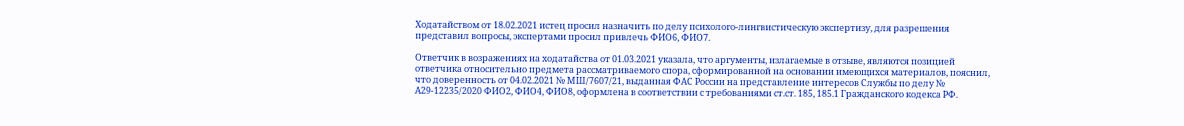Ходатайством от 18.02.2021 истец просил назначить по делу психолого-лингвистическую экспертизу, для разрешения представил вопросы, экспертами просил привлечь ФИО6, ФИО7.

Ответчик в возражениях на ходатайства от 01.03.2021 указала, что аргументы, излагаемые в отзыве, являются позицией ответчика относительно предмета рассматриваемого спора, сформированной на основании имеющихся материалов, пояснил, что доверенность от 04.02.2021 № МШ/7607/21, выданная ФАС России на представление интересов Службы по делу № А29-12235/2020 ФИО2, ФИО4, ФИО8, оформлена в соответствии с требованиями ст.ст. 185, 185.1 Гражданского кодекса РФ.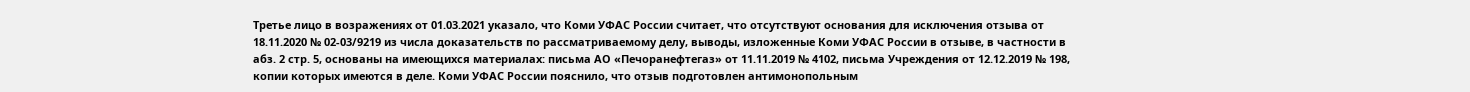Третье лицо в возражениях от 01.03.2021 указало, что Коми УФАС России считает, что отсутствуют основания для исключения отзыва от 18.11.2020 № 02-03/9219 из числа доказательств по рассматриваемому делу, выводы, изложенные Коми УФАС России в отзыве, в частности в абз. 2 стр. 5, основаны на имеющихся материалах: письма АО «Печоранефтегаз» от 11.11.2019 № 4102, письма Учреждения от 12.12.2019 № 198, копии которых имеются в деле. Коми УФАС России пояснило, что отзыв подготовлен антимонопольным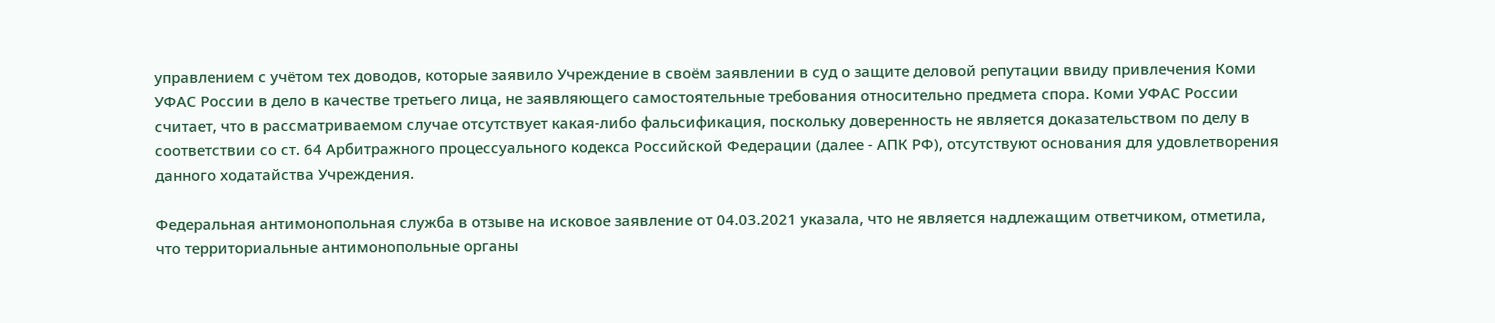управлением с учётом тех доводов, которые заявило Учреждение в своём заявлении в суд о защите деловой репутации ввиду привлечения Коми УФАС России в дело в качестве третьего лица, не заявляющего самостоятельные требования относительно предмета спора. Коми УФАС России считает, что в рассматриваемом случае отсутствует какая-либо фальсификация, поскольку доверенность не является доказательством по делу в соответствии со ст. 64 Арбитражного процессуального кодекса Российской Федерации (далее - АПК РФ), отсутствуют основания для удовлетворения данного ходатайства Учреждения.

Федеральная антимонопольная служба в отзыве на исковое заявление от 04.03.2021 указала, что не является надлежащим ответчиком, отметила, что территориальные антимонопольные органы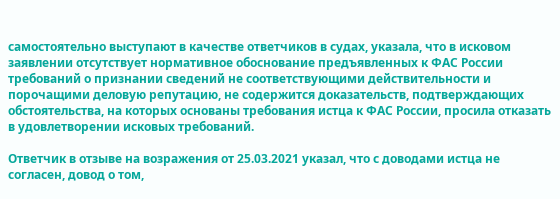самостоятельно выступают в качестве ответчиков в судах, указала, что в исковом заявлении отсутствует нормативное обоснование предъявленных к ФАС России требований о признании сведений не соответствующими действительности и порочащими деловую репутацию, не содержится доказательств, подтверждающих обстоятельства, на которых основаны требования истца к ФАС России, просила отказать в удовлетворении исковых требований.

Ответчик в отзыве на возражения от 25.03.2021 указал, что с доводами истца не согласен, довод о том,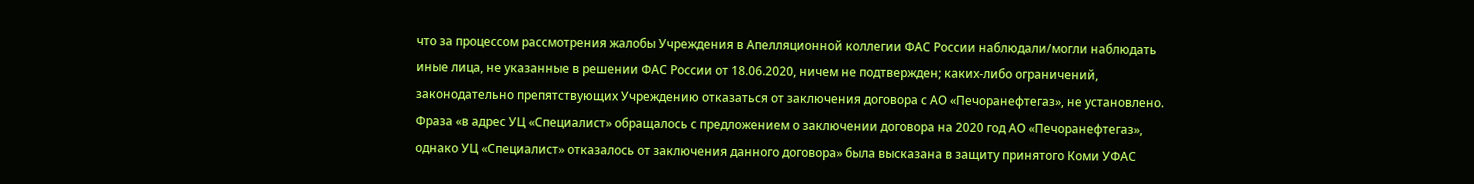что за процессом рассмотрения жалобы Учреждения в Апелляционной коллегии ФАС России наблюдали/могли наблюдать иные лица, не указанные в решении ФАС России от 18.06.2020, ничем не подтвержден; каких-либо ограничений, законодательно препятствующих Учреждению отказаться от заключения договора с АО «Печоранефтегаз», не установлено. Фраза «в адрес УЦ «Специалист» обращалось с предложением о заключении договора на 2020 год АО «Печоранефтегаз», однако УЦ «Специалист» отказалось от заключения данного договора» была высказана в защиту принятого Коми УФАС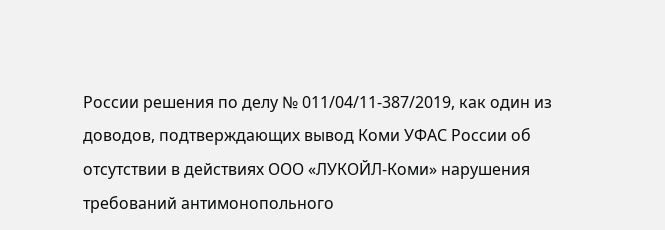России решения по делу № 011/04/11-387/2019, как один из доводов, подтверждающих вывод Коми УФАС России об отсутствии в действиях ООО «ЛУКОЙЛ-Коми» нарушения требований антимонопольного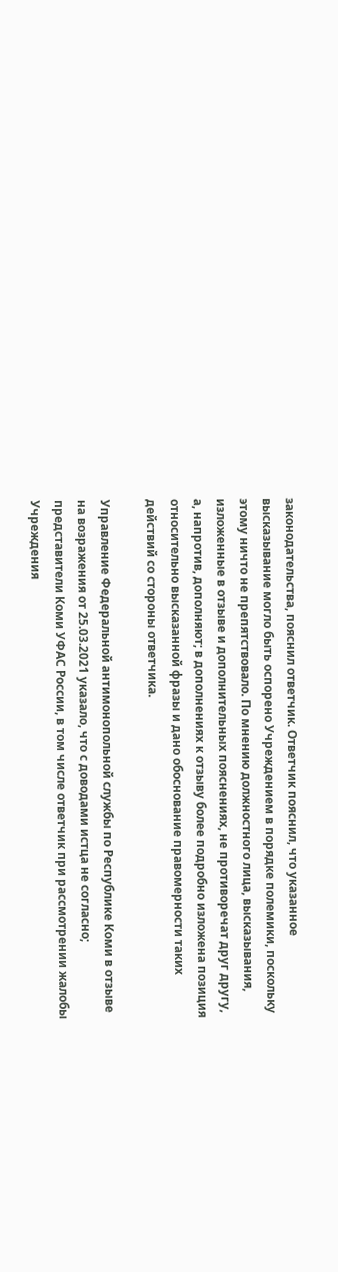законодательства, пояснил ответчик. Ответчик пояснил, что указанное высказывание могло быть оспорено Учреждением в порядке полемики, поскольку этому ничто не препятствовало. По мнению должностного лица, высказывания, изложенные в отзыве и дополнительных пояснениях, не противоречат друг другу, а, напротив, дополняют; в дополнениях к отзыву более подробно изложена позиция относительно высказанной фразы и дано обоснование правомерности таких действий со стороны ответчика.

Управление Федеральной антимонопольной службы по Республике Коми в отзыве на возражения от 25.03.2021 указало, что с доводами истца не согласно; представители Коми УФАС России, в том числе ответчик при рассмотрении жалобы Учреждения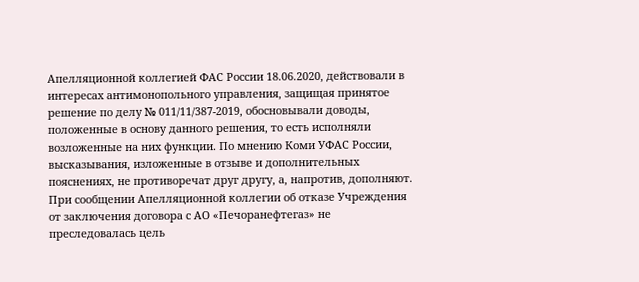Апелляционной коллегией ФАС России 18.06.2020, действовали в интересах антимонопольного управления, защищая принятое решение по делу № 011/11/387-2019, обосновывали доводы, положенные в основу данного решения, то есть исполняли возложенные на них функции. По мнению Коми УФАС России, высказывания, изложенные в отзыве и дополнительных пояснениях, не противоречат друг другу, а, напротив, дополняют. При сообщении Апелляционной коллегии об отказе Учреждения от заключения договора с АО «Печоранефтегаз» не преследовалась цель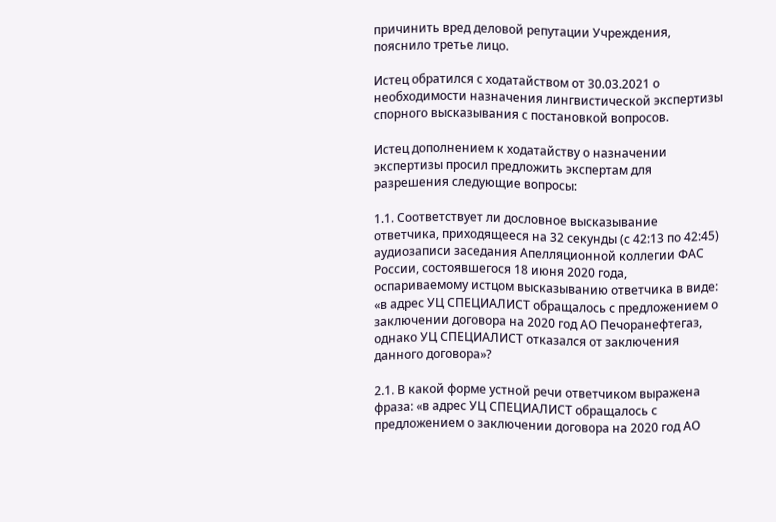причинить вред деловой репутации Учреждения, пояснило третье лицо.

Истец обратился с ходатайством от 30.03.2021 о необходимости назначения лингвистической экспертизы спорного высказывания с постановкой вопросов.

Истец дополнением к ходатайству о назначении экспертизы просил предложить экспертам для разрешения следующие вопросы:

1.1. Соответствует ли дословное высказывание ответчика, приходящееся на 32 секунды (с 42:13 по 42:45) аудиозаписи заседания Апелляционной коллегии ФАС России, состоявшегося 18 июня 2020 года, оспариваемому истцом высказыванию ответчика в виде: «в адрес УЦ СПЕЦИАЛИСТ обращалось с предложением о заключении договора на 2020 год АО Печоранефтегаз, однако УЦ СПЕЦИАЛИСТ отказался от заключения данного договора»?

2.1. В какой форме устной речи ответчиком выражена фраза: «в адрес УЦ СПЕЦИАЛИСТ обращалось с предложением о заключении договора на 2020 год АО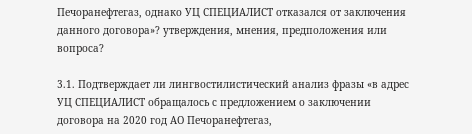Печоранефтегаз, однако УЦ СПЕЦИАЛИСТ отказался от заключения данного договора»? утверждения, мнения, предположения или вопроса?

3.1. Подтверждает ли лингвостилистический анализ фразы «в адрес УЦ СПЕЦИАЛИСТ обращалось с предложением о заключении договора на 2020 год АО Печоранефтегаз,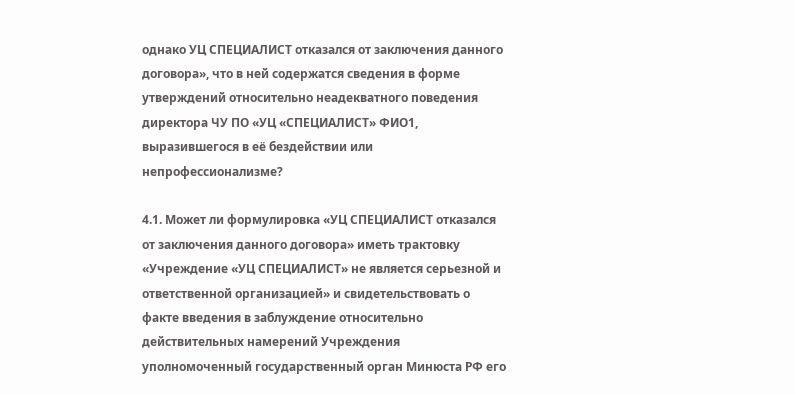однако УЦ СПЕЦИАЛИСТ отказался от заключения данного договора», что в ней содержатся сведения в форме утверждений относительно неадекватного поведения директора ЧУ ПО «УЦ «СПЕЦИАЛИСТ» ФИО1, выразившегося в её бездействии или непрофессионализме?

4.1. Может ли формулировка «УЦ СПЕЦИАЛИСТ отказался от заключения данного договора» иметь трактовку «Учреждение «УЦ СПЕЦИАЛИСТ» не является серьезной и ответственной организацией» и свидетельствовать о факте введения в заблуждение относительно действительных намерений Учреждения уполномоченный государственный орган Минюста РФ его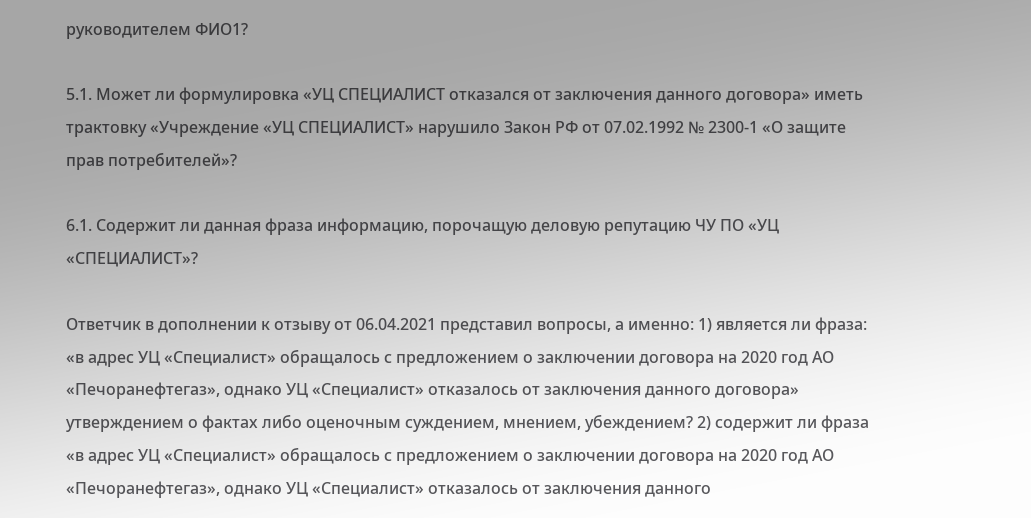руководителем ФИО1?

5.1. Может ли формулировка «УЦ СПЕЦИАЛИСТ отказался от заключения данного договора» иметь трактовку «Учреждение «УЦ СПЕЦИАЛИСТ» нарушило Закон РФ от 07.02.1992 № 2300-1 «О защите прав потребителей»?

6.1. Содержит ли данная фраза информацию, порочащую деловую репутацию ЧУ ПО «УЦ «СПЕЦИАЛИСТ»?

Ответчик в дополнении к отзыву от 06.04.2021 представил вопросы, а именно: 1) является ли фраза: «в адрес УЦ «Специалист» обращалось с предложением о заключении договора на 2020 год АО «Печоранефтегаз», однако УЦ «Специалист» отказалось от заключения данного договора» утверждением о фактах либо оценочным суждением, мнением, убеждением? 2) содержит ли фраза «в адрес УЦ «Специалист» обращалось с предложением о заключении договора на 2020 год АО «Печоранефтегаз», однако УЦ «Специалист» отказалось от заключения данного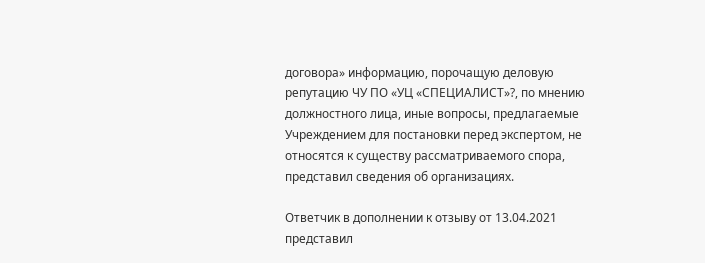договора» информацию, порочащую деловую репутацию ЧУ ПО «УЦ «СПЕЦИАЛИСТ»?, по мнению должностного лица, иные вопросы, предлагаемые Учреждением для постановки перед экспертом, не относятся к существу рассматриваемого спора, представил сведения об организациях.

Ответчик в дополнении к отзыву от 13.04.2021 представил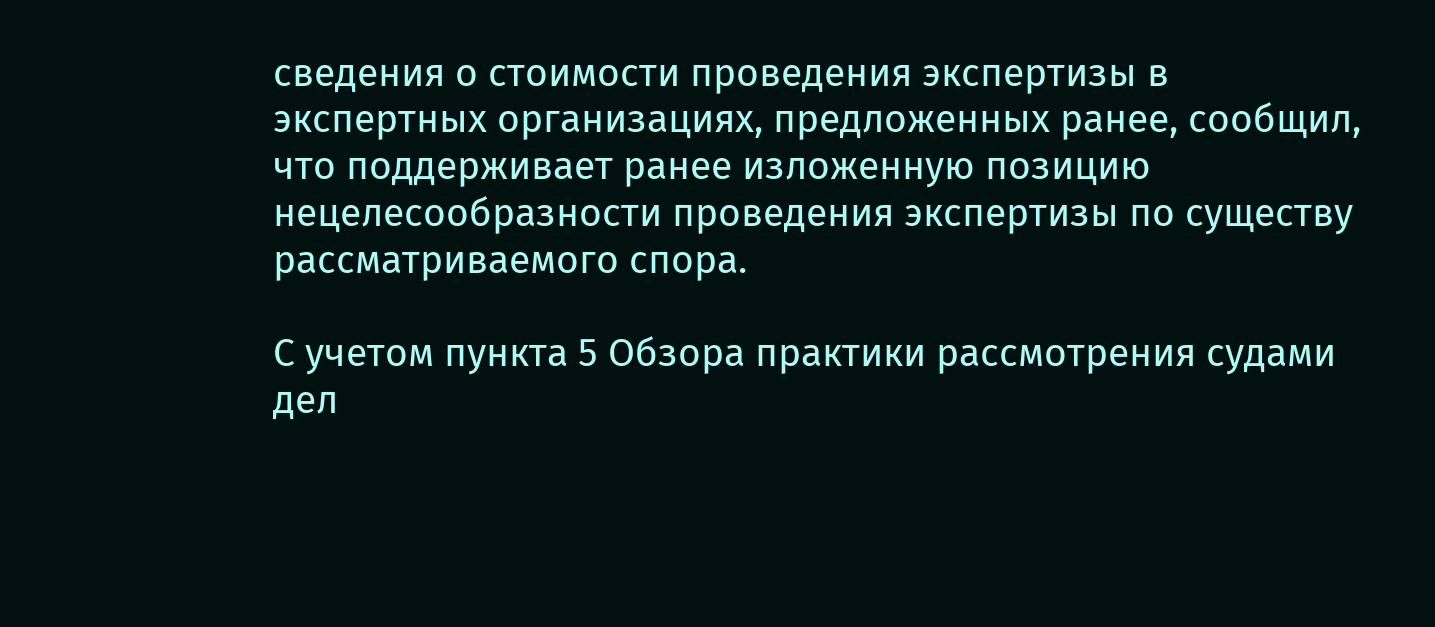сведения о стоимости проведения экспертизы в экспертных организациях, предложенных ранее, сообщил, что поддерживает ранее изложенную позицию нецелесообразности проведения экспертизы по существу рассматриваемого спора.

С учетом пункта 5 Обзора практики рассмотрения судами дел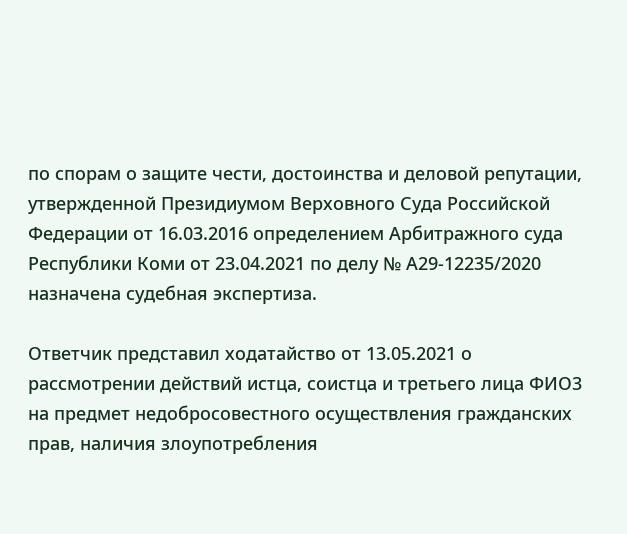по спорам о защите чести, достоинства и деловой репутации, утвержденной Президиумом Верховного Суда Российской Федерации от 16.03.2016 определением Арбитражного суда Республики Коми от 23.04.2021 по делу № А29-12235/2020 назначена судебная экспертиза.

Ответчик представил ходатайство от 13.05.2021 о рассмотрении действий истца, соистца и третьего лица ФИО3 на предмет недобросовестного осуществления гражданских прав, наличия злоупотребления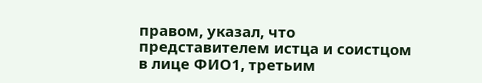правом, указал, что представителем истца и соистцом в лице ФИО1, третьим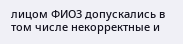лицом ФИО3 допускались в том числе некорректные и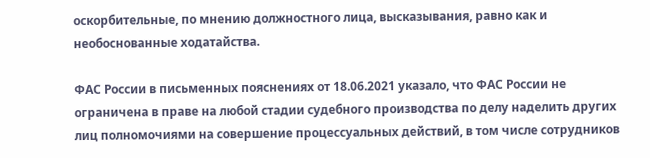оскорбительные, по мнению должностного лица, высказывания, равно как и необоснованные ходатайства.

ФАС России в письменных пояснениях от 18.06.2021 указало, что ФАС России не ограничена в праве на любой стадии судебного производства по делу наделить других лиц полномочиями на совершение процессуальных действий, в том числе сотрудников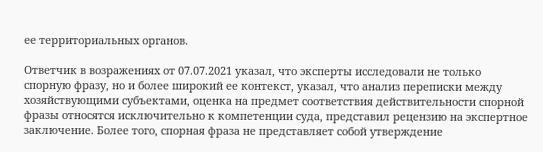ее территориальных органов.

Ответчик в возражениях от 07.07.2021 указал, что эксперты исследовали не только спорную фразу, но и более широкий ее контекст, указал, что анализ переписки между хозяйствующими субъектами, оценка на предмет соответствия действительности спорной фразы относятся исключительно к компетенции суда, представил рецензию на экспертное заключение. Более того, спорная фраза не представляет собой утверждение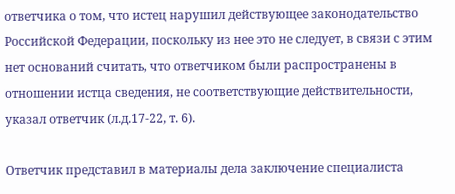ответчика о том, что истец нарушил действующее законодательство Российской Федерации, поскольку из нее это не следует, в связи с этим нет оснований считать, что ответчиком были распространены в отношении истца сведения, не соответствующие действительности, указал ответчик (л.д.17-22, т. 6).

Ответчик представил в материалы дела заключение специалиста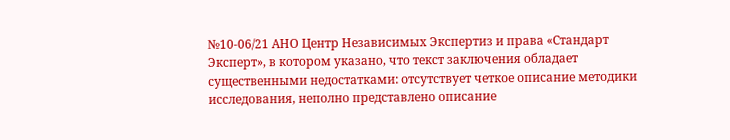№10-06/21 АНО Центр Независимых Экспертиз и права «Стандарт Эксперт», в котором указано, что текст заключения обладает существенными недостатками: отсутствует четкое описание методики исследования, неполно представлено описание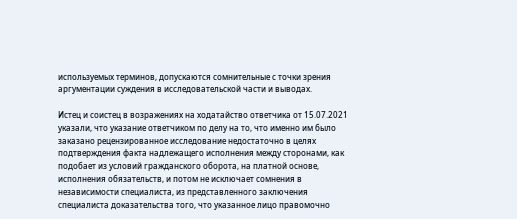используемых терминов, допускаются сомнительные с точки зрения аргументации суждения в исследовательской части и выводах.

Истец и соистец в возражениях на ходатайство ответчика от 15.07.2021 указали, что указание ответчиком по делу на то, что именно им было заказано рецензированное исследование недостаточно в целях подтверждения факта надлежащего исполнения между сторонами, как подобает из условий гражданского оборота, на платной основе, исполнения обязательств, и потом не исключает сомнения в независимости специалиста, из представленного заключения специалиста доказательства того, что указанное лицо правомочно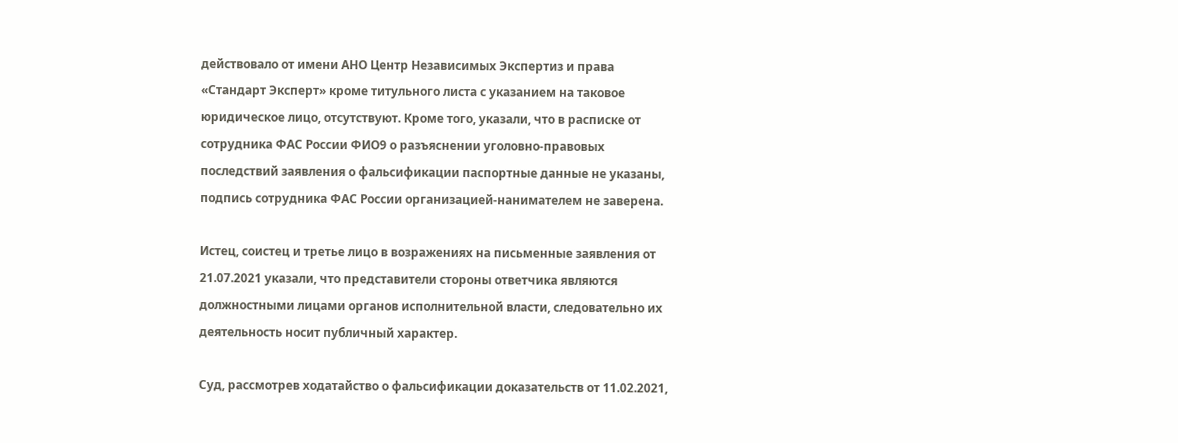действовало от имени АНО Центр Независимых Экспертиз и права «Стандарт Эксперт» кроме титульного листа с указанием на таковое юридическое лицо, отсутствуют. Кроме того, указали, что в расписке от сотрудника ФАС России ФИО9 о разъяснении уголовно-правовых последствий заявления о фальсификации паспортные данные не указаны, подпись сотрудника ФАС России организацией-нанимателем не заверена.

Истец, соистец и третье лицо в возражениях на письменные заявления от 21.07.2021 указали, что представители стороны ответчика являются должностными лицами органов исполнительной власти, следовательно их деятельность носит публичный характер.

Суд, рассмотрев ходатайство о фальсификации доказательств от 11.02.2021,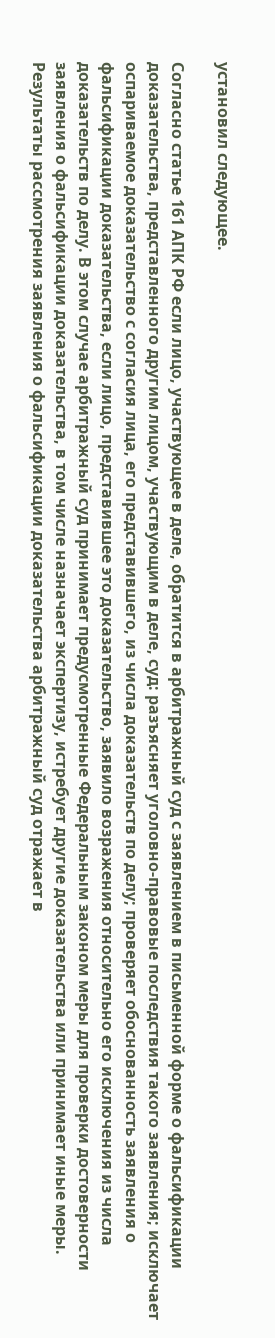установил следующее.

Согласно статье 161 АПК РФ если лицо, участвующее в деле, обратится в арбитражный суд с заявлением в письменной форме о фальсификации доказательства, представленного другим лицом, участвующим в деле, суд: разъясняет уголовно-правовые последствия такого заявления; исключает оспариваемое доказательство с согласия лица, его представившего, из числа доказательств по делу; проверяет обоснованность заявления о фальсификации доказательства, если лицо, представившее это доказательство, заявило возражения относительно его исключения из числа доказательств по делу. В этом случае арбитражный суд принимает предусмотренные Федеральным законом меры для проверки достоверности заявления о фальсификации доказательства, в том числе назначает экспертизу, истребует другие доказательства или принимает иные меры. Результаты рассмотрения заявления о фальсификации доказательства арбитражный суд отражает в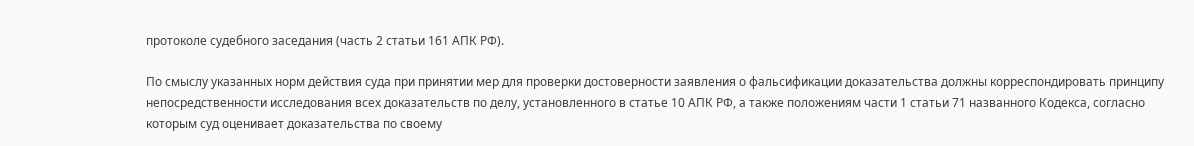протоколе судебного заседания (часть 2 статьи 161 АПК РФ).

По смыслу указанных норм действия суда при принятии мер для проверки достоверности заявления о фальсификации доказательства должны корреспондировать принципу непосредственности исследования всех доказательств по делу, установленного в статье 10 АПК РФ, а также положениям части 1 статьи 71 названного Кодекса, согласно которым суд оценивает доказательства по своему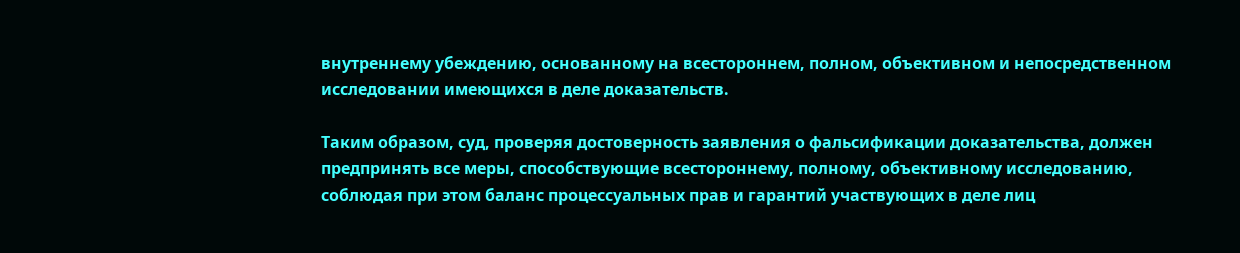внутреннему убеждению, основанному на всестороннем, полном, объективном и непосредственном исследовании имеющихся в деле доказательств.

Таким образом, суд, проверяя достоверность заявления о фальсификации доказательства, должен предпринять все меры, способствующие всестороннему, полному, объективному исследованию, соблюдая при этом баланс процессуальных прав и гарантий участвующих в деле лиц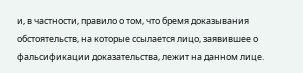и, в частности, правило о том, что бремя доказывания обстоятельств, на которые ссылается лицо, заявившее о фальсификации доказательства, лежит на данном лице.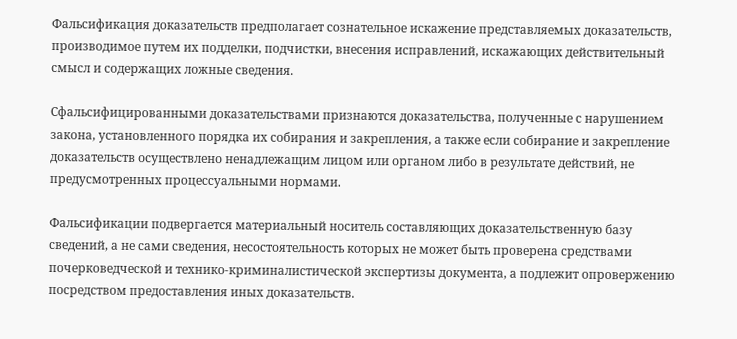Фальсификация доказательств предполагает сознательное искажение представляемых доказательств, производимое путем их подделки, подчистки, внесения исправлений, искажающих действительный смысл и содержащих ложные сведения.

Сфальсифицированными доказательствами признаются доказательства, полученные с нарушением закона, установленного порядка их собирания и закрепления, а также если собирание и закрепление доказательств осуществлено ненадлежащим лицом или органом либо в результате действий, не предусмотренных процессуальными нормами.

Фальсификации подвергается материальный носитель составляющих доказательственную базу сведений, а не сами сведения, несостоятельность которых не может быть проверена средствами почерковедческой и технико-криминалистической экспертизы документа, а подлежит опровержению посредством предоставления иных доказательств.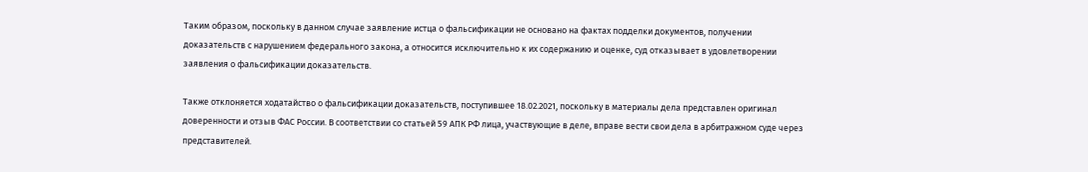Таким образом, поскольку в данном случае заявление истца о фальсификации не основано на фактах подделки документов, получении доказательств с нарушением федерального закона, а относится исключительно к их содержанию и оценке, суд отказывает в удовлетворении заявления о фальсификации доказательств.

Также отклоняется ходатайство о фальсификации доказательств, поступившее 18.02.2021, поскольку в материалы дела представлен оригинал доверенности и отзыв ФАС России. В соответствии со статьей 59 АПК РФ лица, участвующие в деле, вправе вести свои дела в арбитражном суде через представителей.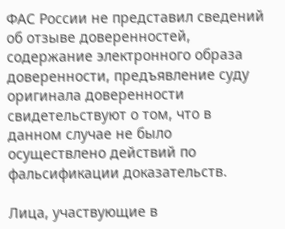ФАС России не представил сведений об отзыве доверенностей, содержание электронного образа доверенности, предъявление суду оригинала доверенности свидетельствуют о том, что в данном случае не было осуществлено действий по фальсификации доказательств.

Лица, участвующие в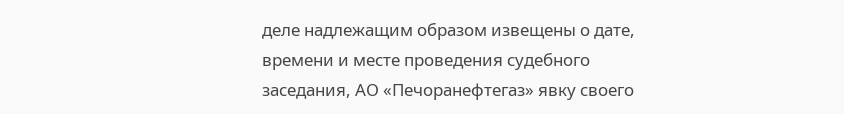деле надлежащим образом извещены о дате, времени и месте проведения судебного заседания, АО «Печоранефтегаз» явку своего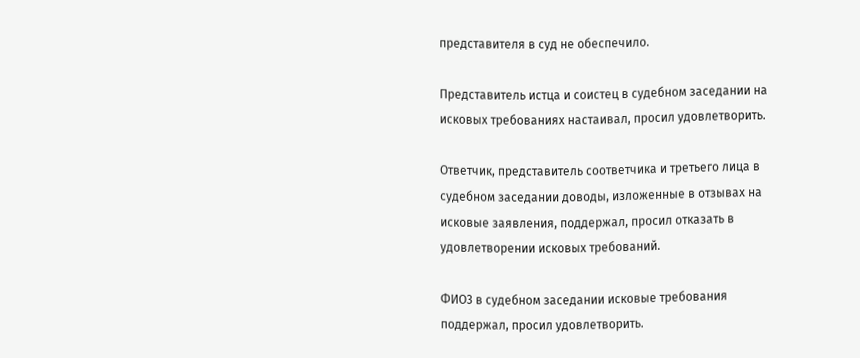представителя в суд не обеспечило.

Представитель истца и соистец в судебном заседании на исковых требованиях настаивал, просил удовлетворить.

Ответчик, представитель соответчика и третьего лица в судебном заседании доводы, изложенные в отзывах на исковые заявления, поддержал, просил отказать в удовлетворении исковых требований.

ФИО3 в судебном заседании исковые требования поддержал, просил удовлетворить.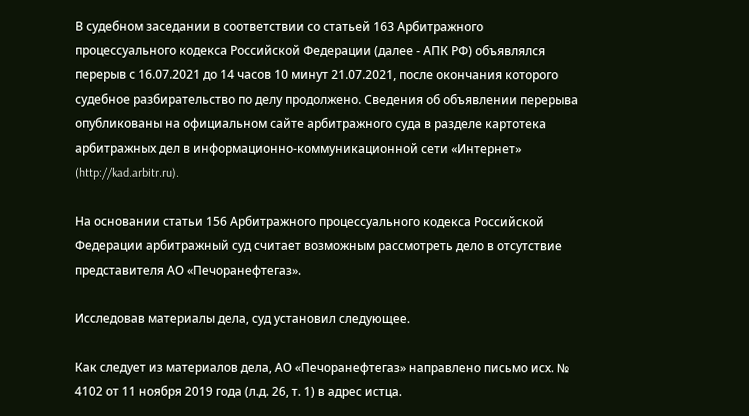В судебном заседании в соответствии со статьей 163 Арбитражного процессуального кодекса Российской Федерации (далее - АПК РФ) объявлялся перерыв с 16.07.2021 до 14 часов 10 минут 21.07.2021, после окончания которого судебное разбирательство по делу продолжено. Сведения об объявлении перерыва опубликованы на официальном сайте арбитражного суда в разделе картотека арбитражных дел в информационно-коммуникационной сети «Интернет» (http://kad.arbitr.ru).

На основании статьи 156 Арбитражного процессуального кодекса Российской Федерации арбитражный суд считает возможным рассмотреть дело в отсутствие представителя АО «Печоранефтегаз».

Исследовав материалы дела, суд установил следующее.

Как следует из материалов дела, АО «Печоранефтегаз» направлено письмо исх. № 4102 от 11 ноября 2019 года (л.д. 26, т. 1) в адрес истца.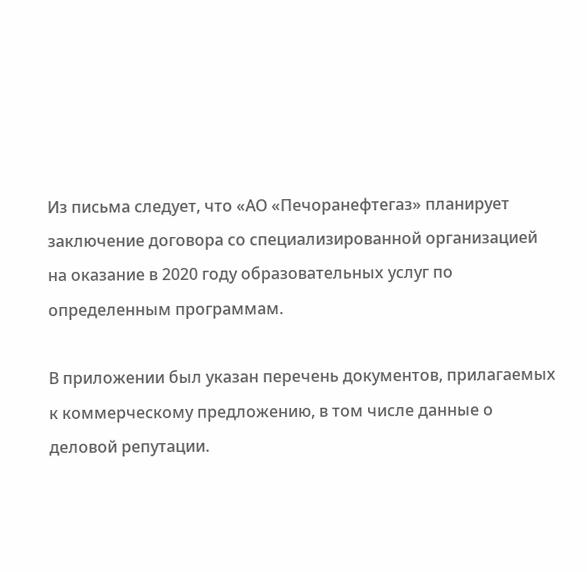Из письма следует, что «АО «Печоранефтегаз» планирует заключение договора со специализированной организацией на оказание в 2020 году образовательных услуг по определенным программам.

В приложении был указан перечень документов, прилагаемых к коммерческому предложению, в том числе данные о деловой репутации.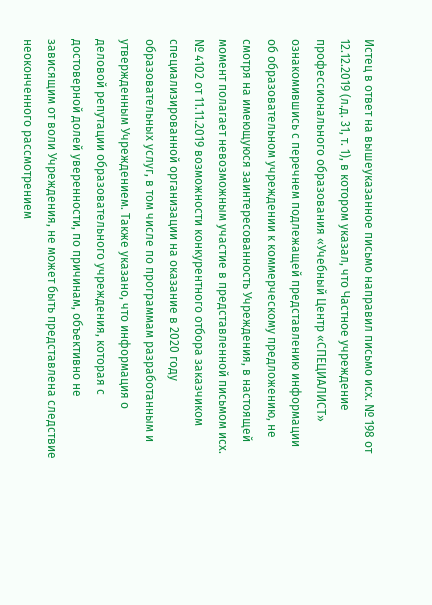Истец в ответ на вышеуказанное письмо направил письмо исх. № 198 от 12.12.2019 (л.д. 31, т. 1), в котором указал, что Частное учреждение профессионального образования «Учебный Центр «СПЕЦИАЛИСТ» ознакомившись с перечнем подлежащей представлению информации об образовательном учреждении к коммерческому предложению, не смотря на имеющуюся заинтересованность Учреждения, в настоящей момент полагает невозможным участие в представленной письмом исх. № 4102 от 11.11.2019 возможности конкурентного отбора заказчиком специализированной организации на оказание в 2020 году образовательных услуг, в том числе по программам разработанным и утвержденным Учреждением. Также указано, что информация о деловой репутации образовательного учреждения, которая с достоверной долей уверенности, по причинам, объективно не зависящим от воли Учреждения, не может быть представлена следствие неоконченного рассмотрением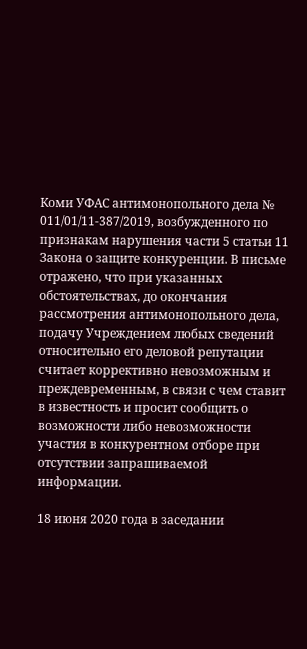Коми УФАС антимонопольного дела № 011/01/11-387/2019, возбужденного по признакам нарушения части 5 статьи 11 Закона о защите конкуренции. В письме отражено, что при указанных обстоятельствах, до окончания рассмотрения антимонопольного дела, подачу Учреждением любых сведений относительно его деловой репутации считает коррективно невозможным и преждевременным, в связи с чем ставит в известность и просит сообщить о возможности либо невозможности участия в конкурентном отборе при отсутствии запрашиваемой информации.

18 июня 2020 года в заседании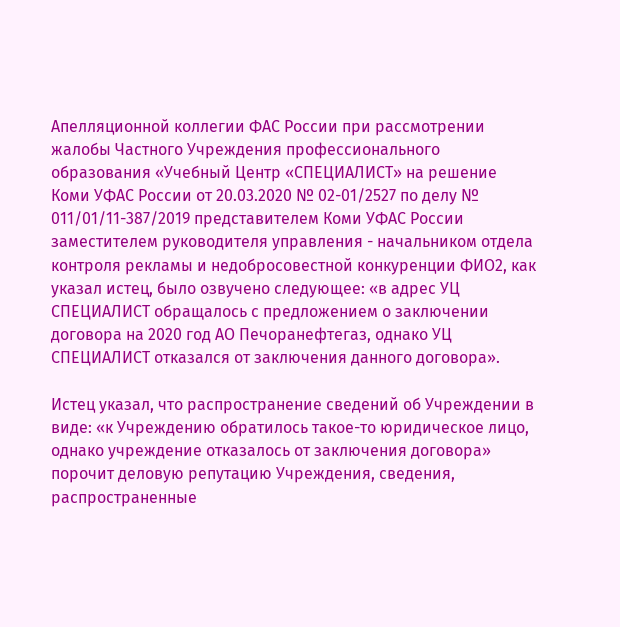Апелляционной коллегии ФАС России при рассмотрении жалобы Частного Учреждения профессионального образования «Учебный Центр «СПЕЦИАЛИСТ» на решение Коми УФАС России от 20.03.2020 № 02-01/2527 по делу № 011/01/11-387/2019 представителем Коми УФАС России заместителем руководителя управления - начальником отдела контроля рекламы и недобросовестной конкуренции ФИО2, как указал истец, было озвучено следующее: «в адрес УЦ СПЕЦИАЛИСТ обращалось с предложением о заключении договора на 2020 год АО Печоранефтегаз, однако УЦ СПЕЦИАЛИСТ отказался от заключения данного договора».

Истец указал, что распространение сведений об Учреждении в виде: «к Учреждению обратилось такое-то юридическое лицо, однако учреждение отказалось от заключения договора» порочит деловую репутацию Учреждения, сведения, распространенные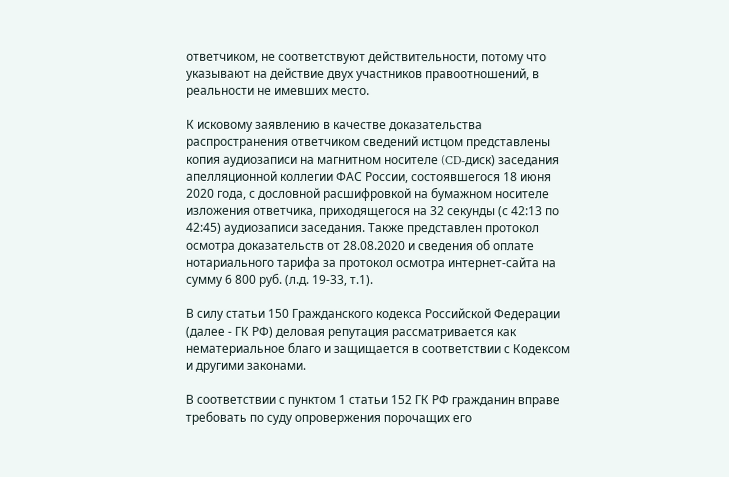ответчиком, не соответствуют действительности, потому что указывают на действие двух участников правоотношений, в реальности не имевших место.

К исковому заявлению в качестве доказательства распространения ответчиком сведений истцом представлены копия аудиозаписи на магнитном носителе (CD-диск) заседания апелляционной коллегии ФАС России, состоявшегося 18 июня 2020 года, с дословной расшифровкой на бумажном носителе изложения ответчика, приходящегося на 32 секунды (с 42:13 по 42:45) аудиозаписи заседания. Также представлен протокол осмотра доказательств от 28.08.2020 и сведения об оплате нотариального тарифа за протокол осмотра интернет-сайта на сумму 6 800 руб. (л.д. 19-33, т.1).

В силу статьи 150 Гражданского кодекса Российской Федерации (далее - ГК РФ) деловая репутация рассматривается как нематериальное благо и защищается в соответствии с Кодексом и другими законами.

В соответствии с пунктом 1 статьи 152 ГК РФ гражданин вправе требовать по суду опровержения порочащих его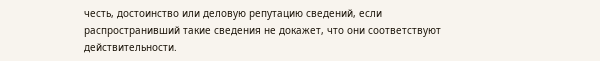честь, достоинство или деловую репутацию сведений, если распространивший такие сведения не докажет, что они соответствуют действительности.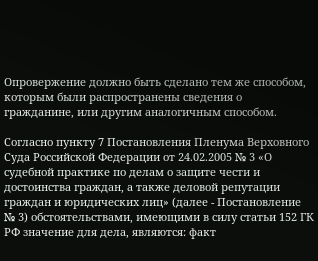Опровержение должно быть сделано тем же способом, которым были распространены сведения о гражданине, или другим аналогичным способом.

Согласно пункту 7 Постановления Пленума Верховного Суда Российской Федерации от 24.02.2005 № 3 «О судебной практике по делам о защите чести и достоинства граждан, а также деловой репутации граждан и юридических лиц» (далее - Постановление № 3) обстоятельствами, имеющими в силу статьи 152 ГК РФ значение для дела, являются: факт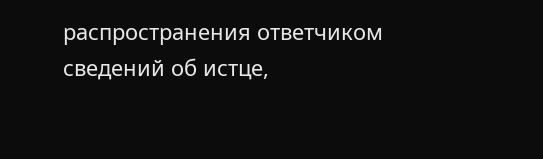распространения ответчиком сведений об истце,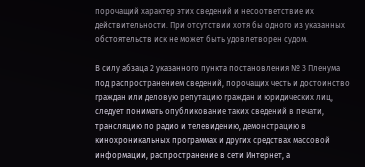порочащий характер этих сведений и несоответствие их действительности. При отсутствии хотя бы одного из указанных обстоятельств иск не может быть удовлетворен судом.

В силу абзаца 2 указанного пункта постановления № 3 Пленума под распространением сведений, порочащих честь и достоинство граждан или деловую репутацию граждан и юридических лиц, следует понимать опубликование таких сведений в печати, трансляцию по радио и телевидению, демонстрацию в кинохроникальных программах и других средствах массовой информации, распространение в сети Интернет, а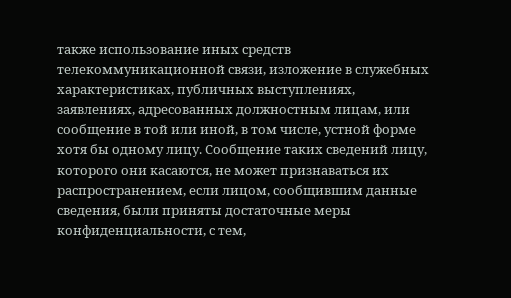также использование иных средств телекоммуникационной связи, изложение в служебных характеристиках, публичных выступлениях, заявлениях, адресованных должностным лицам, или сообщение в той или иной, в том числе, устной форме хотя бы одному лицу. Сообщение таких сведений лицу, которого они касаются, не может признаваться их распространением, если лицом, сообщившим данные сведения, были приняты достаточные меры конфиденциальности, с тем,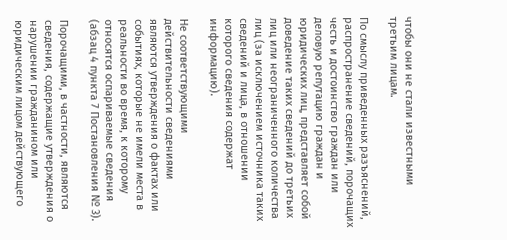чтобы они не стали известными третьим лицам.

По смыслу приведенных разъяснений, распространение сведений, порочащих честь и достоинство граждан или деловую репутацию граждан и юридических лиц, представляет собой доведение таких сведений до третьих лиц или неограниченного количества лиц (за исключением источника таких сведений и лица, в отношении которого сведения содержат информацию).

Не соответствующими действительности сведениями являются утверждения о фактах или событиях, которые не имели места в реальности во время, к которому относятся оспариваемые сведения (абзац 4 пункта 7 Постановления № 3).

Порочащими, в частности, являются сведения, содержащие утверждения о нарушении гражданином или юридическим лицом действующего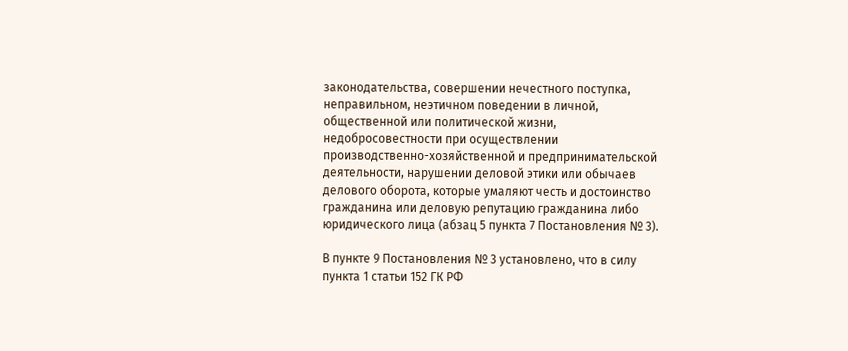законодательства, совершении нечестного поступка, неправильном, неэтичном поведении в личной, общественной или политической жизни, недобросовестности при осуществлении производственно-хозяйственной и предпринимательской деятельности, нарушении деловой этики или обычаев делового оборота, которые умаляют честь и достоинство гражданина или деловую репутацию гражданина либо юридического лица (абзац 5 пункта 7 Постановления № 3).

В пункте 9 Постановления № 3 установлено, что в силу пункта 1 статьи 152 ГК РФ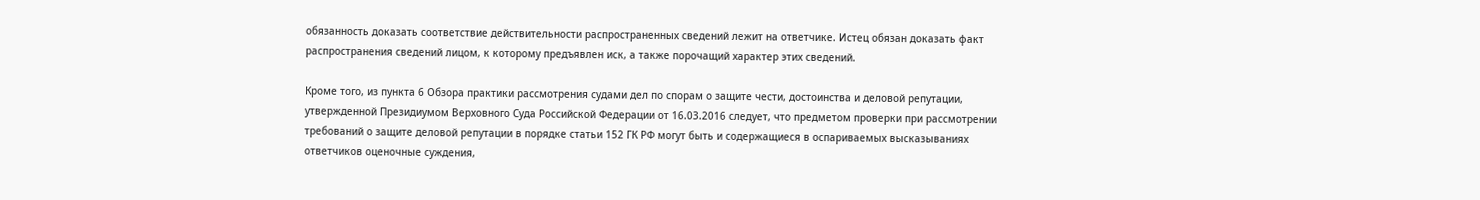обязанность доказать соответствие действительности распространенных сведений лежит на ответчике. Истец обязан доказать факт распространения сведений лицом, к которому предъявлен иск, а также порочащий характер этих сведений.

Кроме того, из пункта 6 Обзора практики рассмотрения судами дел по спорам о защите чести, достоинства и деловой репутации, утвержденной Президиумом Верховного Суда Российской Федерации от 16.03.2016 следует, что предметом проверки при рассмотрении требований о защите деловой репутации в порядке статьи 152 ГК РФ могут быть и содержащиеся в оспариваемых высказываниях ответчиков оценочные суждения,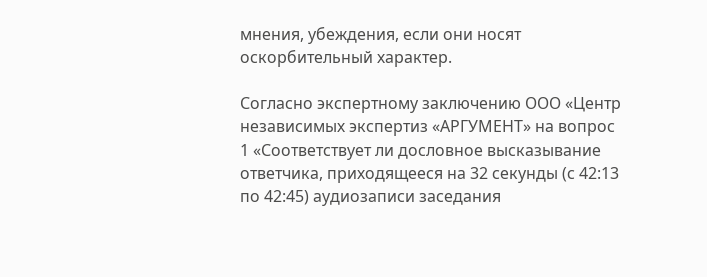мнения, убеждения, если они носят оскорбительный характер.

Согласно экспертному заключению ООО «Центр независимых экспертиз «АРГУМЕНТ» на вопрос 1 «Соответствует ли дословное высказывание ответчика, приходящееся на 32 секунды (с 42:13 по 42:45) аудиозаписи заседания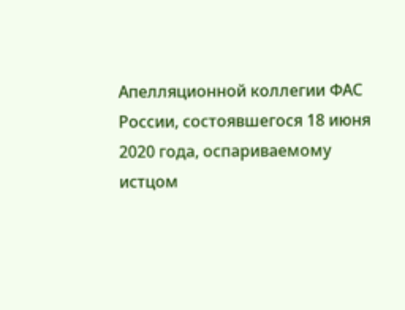Апелляционной коллегии ФАС России, состоявшегося 18 июня 2020 года, оспариваемому истцом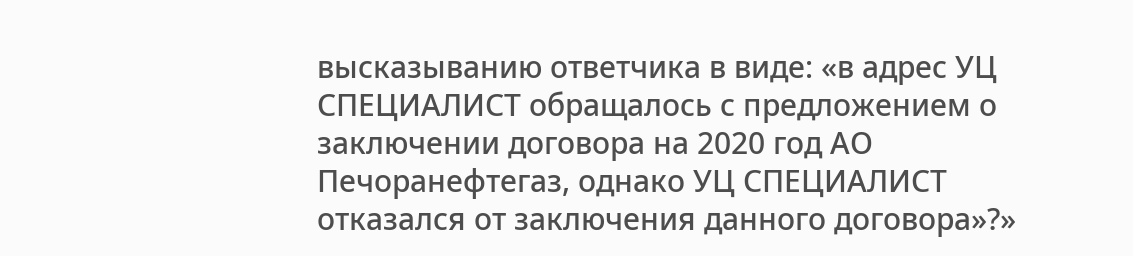высказыванию ответчика в виде: «в адрес УЦ СПЕЦИАЛИСТ обращалось с предложением о заключении договора на 2020 год АО Печоранефтегаз, однако УЦ СПЕЦИАЛИСТ отказался от заключения данного договора»?»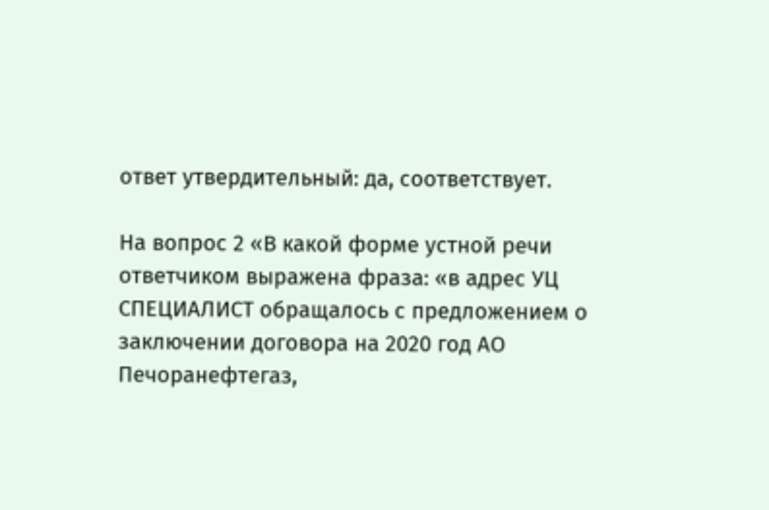ответ утвердительный: да, соответствует.

На вопрос 2 «В какой форме устной речи ответчиком выражена фраза: «в адрес УЦ СПЕЦИАЛИСТ обращалось с предложением о заключении договора на 2020 год АО Печоранефтегаз,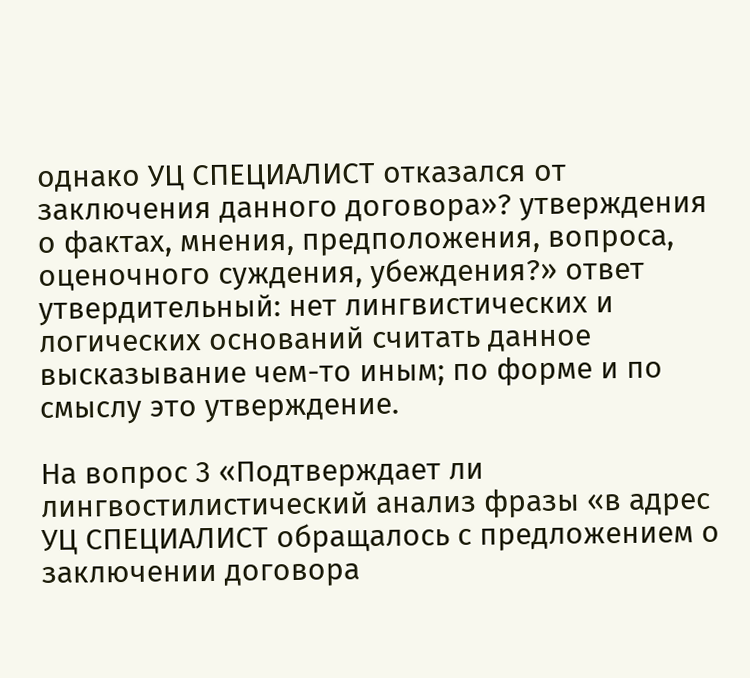однако УЦ СПЕЦИАЛИСТ отказался от заключения данного договора»? утверждения о фактах, мнения, предположения, вопроса, оценочного суждения, убеждения?» ответ утвердительный: нет лингвистических и логических оснований считать данное высказывание чем-то иным; по форме и по смыслу это утверждение.

На вопрос 3 «Подтверждает ли лингвостилистический анализ фразы «в адрес УЦ СПЕЦИАЛИСТ обращалось с предложением о заключении договора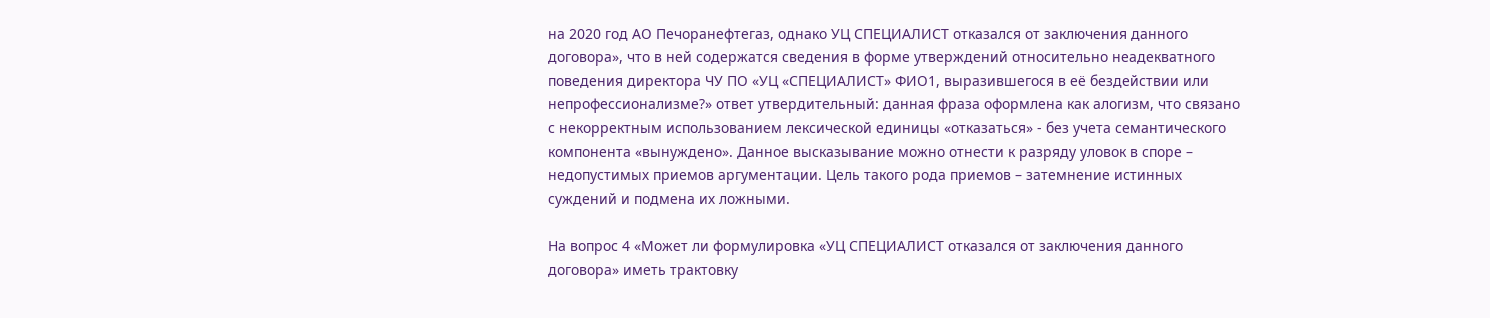на 2020 год АО Печоранефтегаз, однако УЦ СПЕЦИАЛИСТ отказался от заключения данного договора», что в ней содержатся сведения в форме утверждений относительно неадекватного поведения директора ЧУ ПО «УЦ «СПЕЦИАЛИСТ» ФИО1, выразившегося в её бездействии или непрофессионализме?» ответ утвердительный: данная фраза оформлена как алогизм, что связано с некорректным использованием лексической единицы «отказаться» - без учета семантического компонента «вынуждено». Данное высказывание можно отнести к разряду уловок в споре – недопустимых приемов аргументации. Цель такого рода приемов – затемнение истинных суждений и подмена их ложными.

На вопрос 4 «Может ли формулировка «УЦ СПЕЦИАЛИСТ отказался от заключения данного договора» иметь трактовку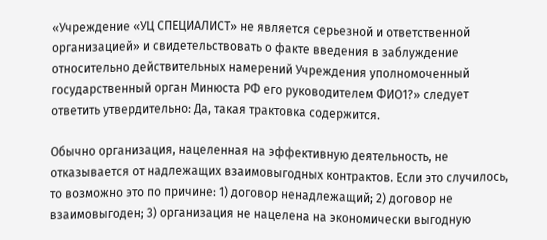«Учреждение «УЦ СПЕЦИАЛИСТ» не является серьезной и ответственной организацией» и свидетельствовать о факте введения в заблуждение относительно действительных намерений Учреждения уполномоченный государственный орган Минюста РФ его руководителем ФИО1?» следует ответить утвердительно: Да, такая трактовка содержится.

Обычно организация, нацеленная на эффективную деятельность, не отказывается от надлежащих взаимовыгодных контрактов. Если это случилось, то возможно это по причине: 1) договор ненадлежащий; 2) договор не взаимовыгоден; 3) организация не нацелена на экономически выгодную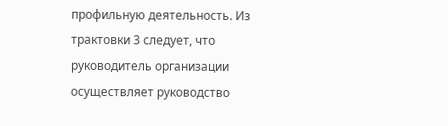профильную деятельность. Из трактовки 3 следует, что руководитель организации осуществляет руководство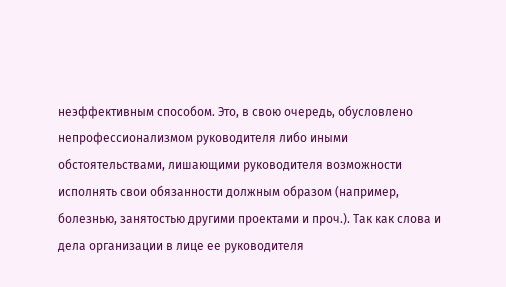неэффективным способом. Это, в свою очередь, обусловлено непрофессионализмом руководителя либо иными обстоятельствами, лишающими руководителя возможности исполнять свои обязанности должным образом (например, болезнью, занятостью другими проектами и проч.). Так как слова и дела организации в лице ее руководителя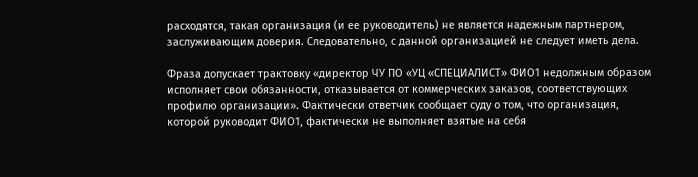расходятся, такая организация (и ее руководитель) не является надежным партнером, заслуживающим доверия. Следовательно, с данной организацией не следует иметь дела.

Фраза допускает трактовку «директор ЧУ ПО «УЦ «СПЕЦИАЛИСТ» ФИО1 недолжным образом исполняет свои обязанности, отказывается от коммерческих заказов, соответствующих профилю организации». Фактически ответчик сообщает суду о том, что организация, которой руководит ФИО1, фактически не выполняет взятые на себя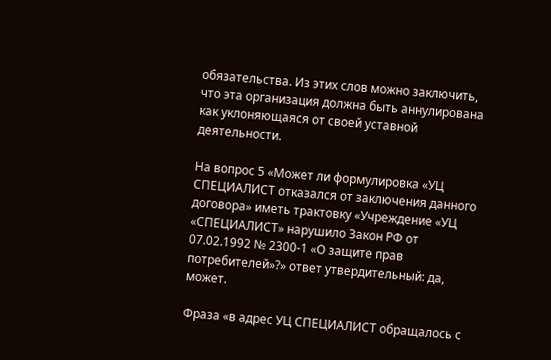обязательства. Из этих слов можно заключить, что эта организация должна быть аннулирована как уклоняющаяся от своей уставной деятельности.

На вопрос 5 «Может ли формулировка «УЦ СПЕЦИАЛИСТ отказался от заключения данного договора» иметь трактовку «Учреждение «УЦ «СПЕЦИАЛИСТ» нарушило Закон РФ от 07.02.1992 № 2300-1 «О защите прав потребителей»?» ответ утвердительный: да, может.

Фраза «в адрес УЦ СПЕЦИАЛИСТ обращалось с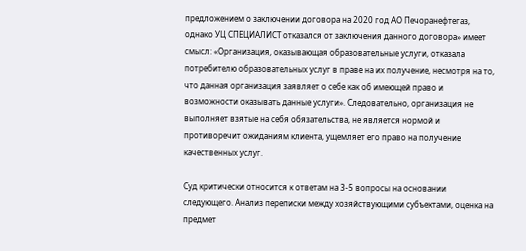предложением о заключении договора на 2020 год АО Печоранефтегаз, однако УЦ СПЕЦИАЛИСТ отказался от заключения данного договора» имеет смысл: «Организация, оказывающая образовательные услуги, отказала потребителю образовательных услуг в праве на их получение, несмотря на то, что данная организация заявляет о себе как об имеющей право и возможности оказывать данные услуги». Следовательно, организация не выполняет взятые на себя обязательства, не является нормой и противоречит ожиданиям клиента, ущемляет его право на получение качественных услуг.

Суд критически относится к ответам на 3-5 вопросы на основании следующего. Анализ переписки между хозяйствующими субъектами, оценка на предмет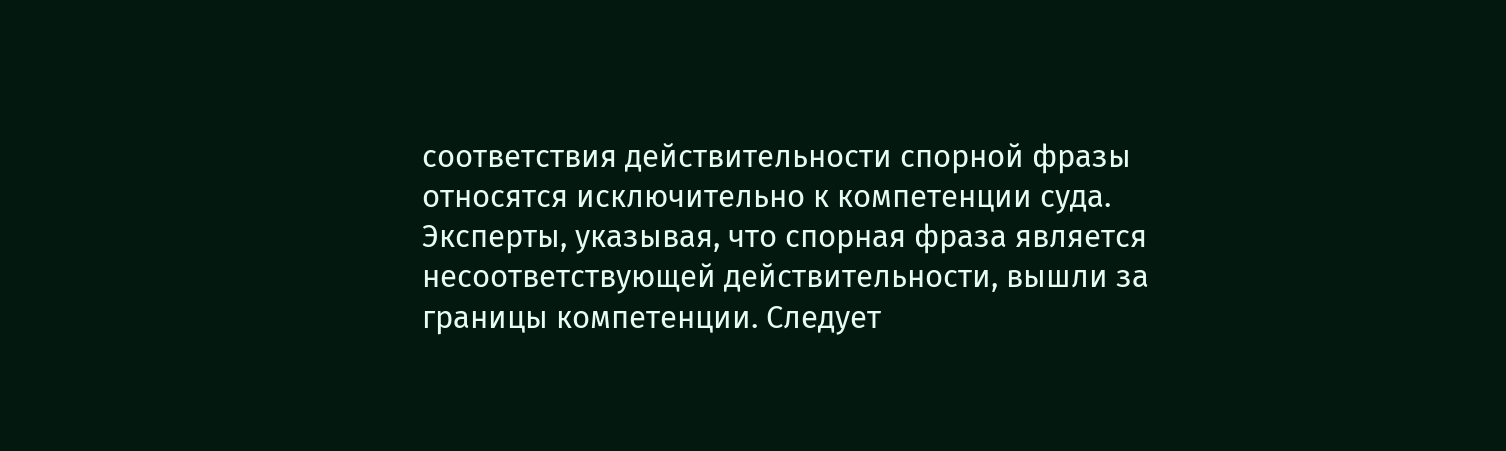соответствия действительности спорной фразы относятся исключительно к компетенции суда. Эксперты, указывая, что спорная фраза является несоответствующей действительности, вышли за границы компетенции. Следует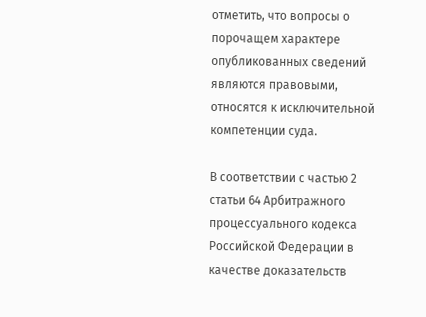отметить, что вопросы о порочащем характере опубликованных сведений являются правовыми, относятся к исключительной компетенции суда.

В соответствии с частью 2 статьи 64 Арбитражного процессуального кодекса Российской Федерации в качестве доказательств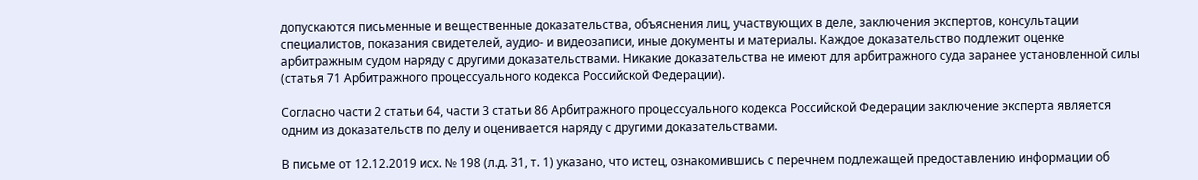допускаются письменные и вещественные доказательства, объяснения лиц, участвующих в деле, заключения экспертов, консультации специалистов, показания свидетелей, аудио- и видеозаписи, иные документы и материалы. Каждое доказательство подлежит оценке арбитражным судом наряду с другими доказательствами. Никакие доказательства не имеют для арбитражного суда заранее установленной силы (статья 71 Арбитражного процессуального кодекса Российской Федерации).

Согласно части 2 статьи 64, части 3 статьи 86 Арбитражного процессуального кодекса Российской Федерации заключение эксперта является одним из доказательств по делу и оценивается наряду с другими доказательствами.

В письме от 12.12.2019 исх. № 198 (л.д. 31, т. 1) указано, что истец, ознакомившись с перечнем подлежащей предоставлению информации об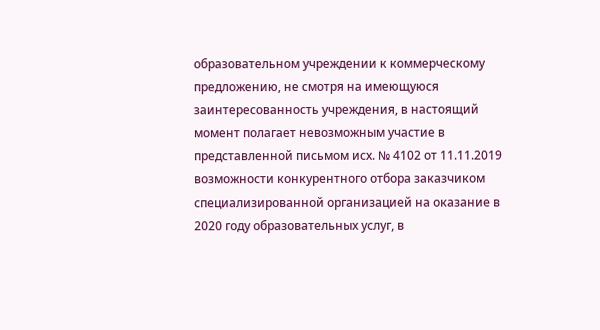образовательном учреждении к коммерческому предложению, не смотря на имеющуюся заинтересованность учреждения, в настоящий момент полагает невозможным участие в представленной письмом исх. № 4102 от 11.11.2019 возможности конкурентного отбора заказчиком специализированной организацией на оказание в 2020 году образовательных услуг, в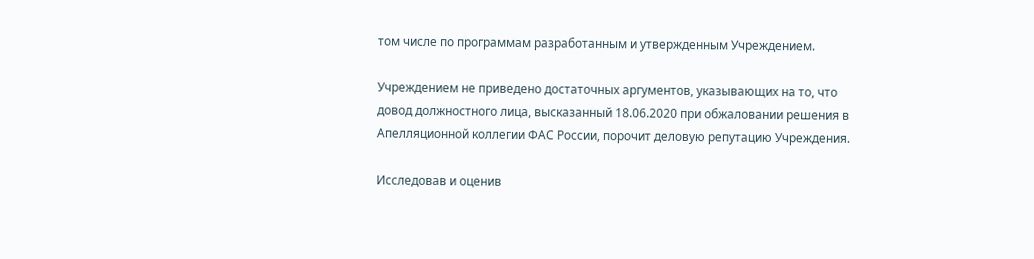том числе по программам разработанным и утвержденным Учреждением.

Учреждением не приведено достаточных аргументов, указывающих на то, что довод должностного лица, высказанный 18.06.2020 при обжаловании решения в Апелляционной коллегии ФАС России, порочит деловую репутацию Учреждения.

Исследовав и оценив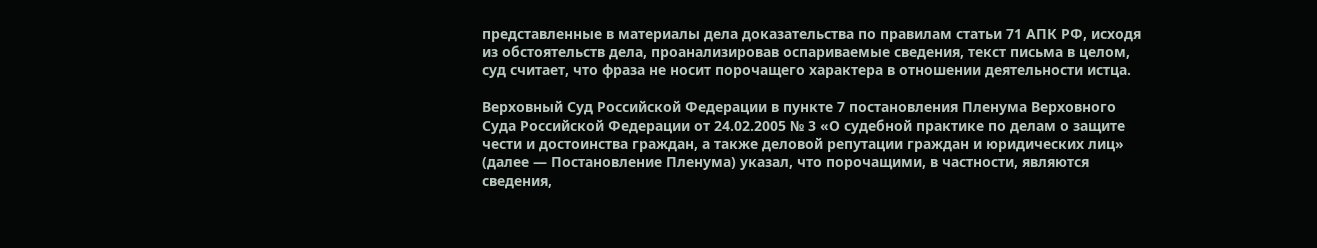представленные в материалы дела доказательства по правилам статьи 71 АПК РФ, исходя из обстоятельств дела, проанализировав оспариваемые сведения, текст письма в целом, суд считает, что фраза не носит порочащего характера в отношении деятельности истца.

Верховный Суд Российской Федерации в пункте 7 постановления Пленума Верховного Суда Российской Федерации от 24.02.2005 № 3 «О судебной практике по делам о защите чести и достоинства граждан, а также деловой репутации граждан и юридических лиц» (далее — Постановление Пленума) указал, что порочащими, в частности, являются сведения,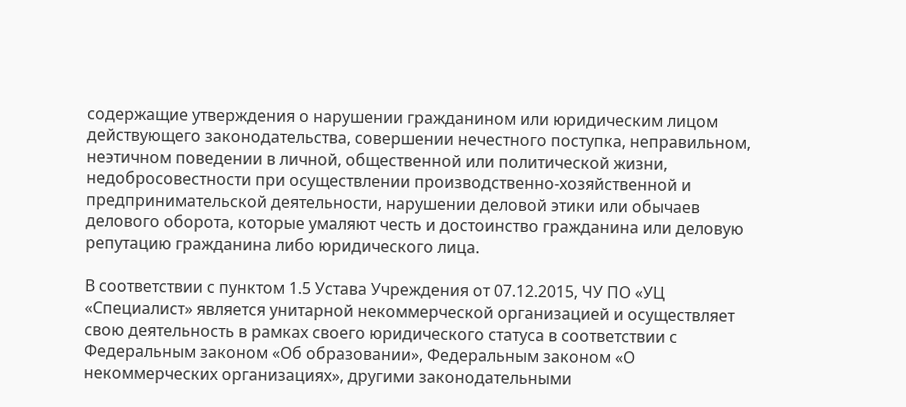содержащие утверждения о нарушении гражданином или юридическим лицом действующего законодательства, совершении нечестного поступка, неправильном, неэтичном поведении в личной, общественной или политической жизни, недобросовестности при осуществлении производственно-хозяйственной и предпринимательской деятельности, нарушении деловой этики или обычаев делового оборота, которые умаляют честь и достоинство гражданина или деловую репутацию гражданина либо юридического лица.

В соответствии с пунктом 1.5 Устава Учреждения от 07.12.2015, ЧУ ПО «УЦ «Специалист» является унитарной некоммерческой организацией и осуществляет свою деятельность в рамках своего юридического статуса в соответствии с Федеральным законом «Об образовании», Федеральным законом «О некоммерческих организациях», другими законодательными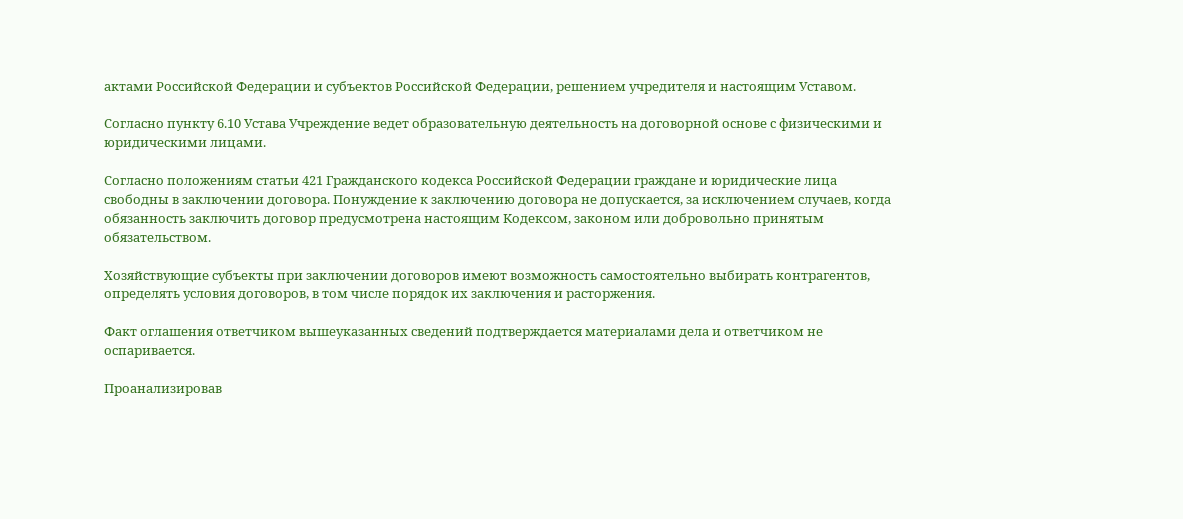актами Российской Федерации и субъектов Российской Федерации, решением учредителя и настоящим Уставом.

Согласно пункту 6.10 Устава Учреждение ведет образовательную деятельность на договорной основе с физическими и юридическими лицами.

Согласно положениям статьи 421 Гражданского кодекса Российской Федерации граждане и юридические лица свободны в заключении договора. Понуждение к заключению договора не допускается, за исключением случаев, когда обязанность заключить договор предусмотрена настоящим Кодексом, законом или добровольно принятым обязательством.

Хозяйствующие субъекты при заключении договоров имеют возможность самостоятельно выбирать контрагентов, определять условия договоров, в том числе порядок их заключения и расторжения.

Факт оглашения ответчиком вышеуказанных сведений подтверждается материалами дела и ответчиком не оспаривается.

Проанализировав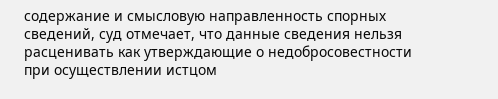содержание и смысловую направленность спорных сведений, суд отмечает, что данные сведения нельзя расценивать как утверждающие о недобросовестности при осуществлении истцом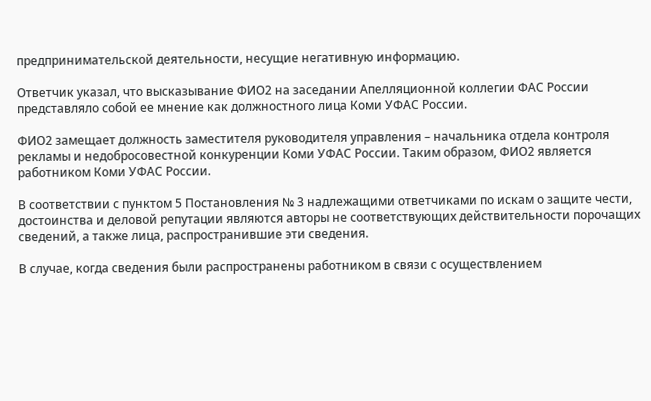предпринимательской деятельности, несущие негативную информацию.

Ответчик указал, что высказывание ФИО2 на заседании Апелляционной коллегии ФАС России представляло собой ее мнение как должностного лица Коми УФАС России.

ФИО2 замещает должность заместителя руководителя управления – начальника отдела контроля рекламы и недобросовестной конкуренции Коми УФАС России. Таким образом, ФИО2 является работником Коми УФАС России.

В соответствии с пунктом 5 Постановления № 3 надлежащими ответчиками по искам о защите чести, достоинства и деловой репутации являются авторы не соответствующих действительности порочащих сведений, а также лица, распространившие эти сведения.

В случае, когда сведения были распространены работником в связи с осуществлением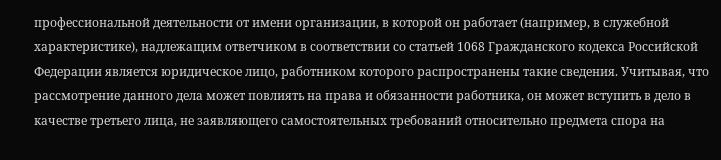профессиональной деятельности от имени организации, в которой он работает (например, в служебной характеристике), надлежащим ответчиком в соответствии со статьей 1068 Гражданского кодекса Российской Федерации является юридическое лицо, работником которого распространены такие сведения. Учитывая, что рассмотрение данного дела может повлиять на права и обязанности работника, он может вступить в дело в качестве третьего лица, не заявляющего самостоятельных требований относительно предмета спора на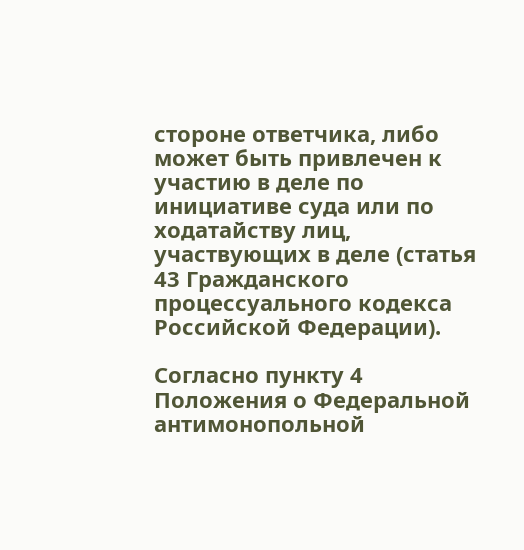стороне ответчика, либо может быть привлечен к участию в деле по инициативе суда или по ходатайству лиц, участвующих в деле (статья 43 Гражданского процессуального кодекса Российской Федерации).

Согласно пункту 4 Положения о Федеральной антимонопольной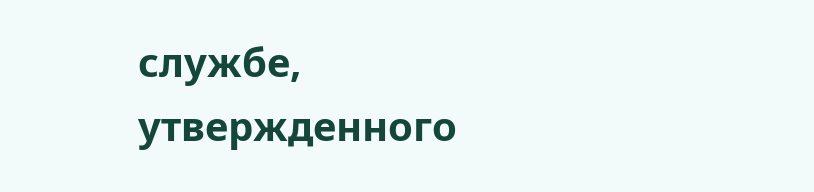службе, утвержденного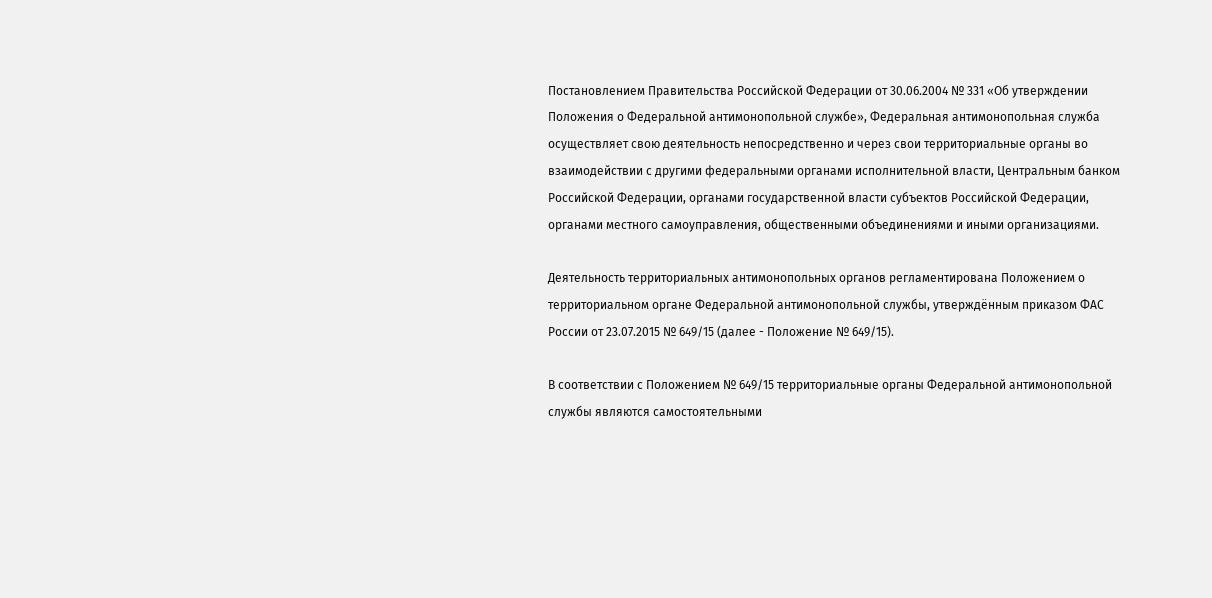Постановлением Правительства Российской Федерации от 30.06.2004 № 331 «Об утверждении Положения о Федеральной антимонопольной службе», Федеральная антимонопольная служба осуществляет свою деятельность непосредственно и через свои территориальные органы во взаимодействии с другими федеральными органами исполнительной власти, Центральным банком Российской Федерации, органами государственной власти субъектов Российской Федерации, органами местного самоуправления, общественными объединениями и иными организациями.

Деятельность территориальных антимонопольных органов регламентирована Положением о территориальном органе Федеральной антимонопольной службы, утверждённым приказом ФАС России от 23.07.2015 № 649/15 (далее - Положение № 649/15).

В соответствии с Положением № 649/15 территориальные органы Федеральной антимонопольной службы являются самостоятельными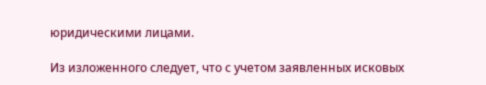юридическими лицами.

Из изложенного следует, что с учетом заявленных исковых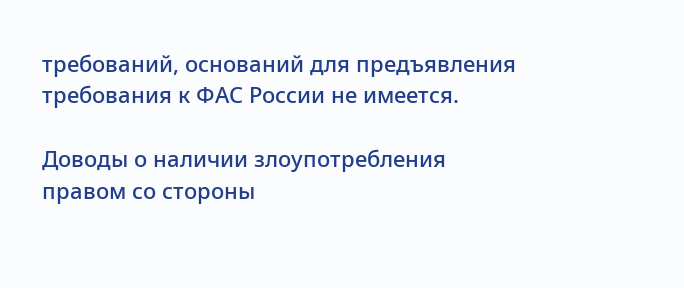требований, оснований для предъявления требования к ФАС России не имеется.

Доводы о наличии злоупотребления правом со стороны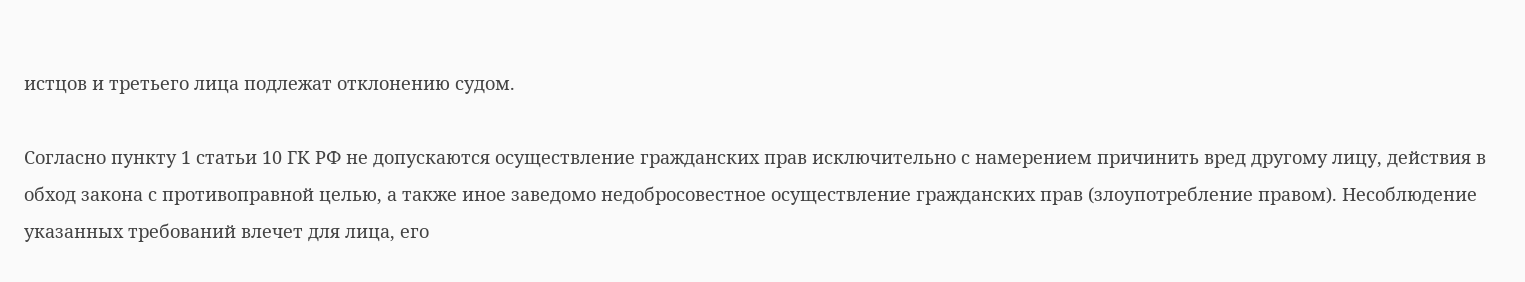истцов и третьего лица подлежат отклонению судом.

Согласно пункту 1 статьи 10 ГК РФ не допускаются осуществление гражданских прав исключительно с намерением причинить вред другому лицу, действия в обход закона с противоправной целью, а также иное заведомо недобросовестное осуществление гражданских прав (злоупотребление правом). Несоблюдение указанных требований влечет для лица, его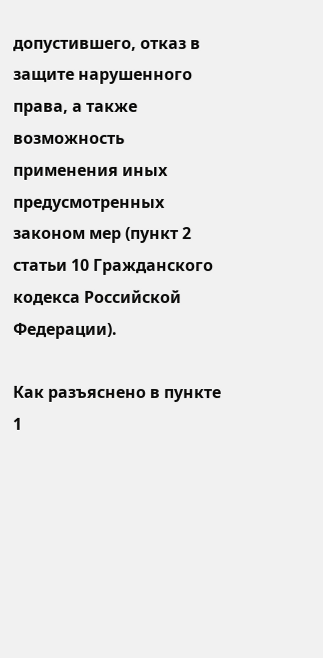допустившего, отказ в защите нарушенного права, а также возможность применения иных предусмотренных законом мер (пункт 2 статьи 10 Гражданского кодекса Российской Федерации).

Как разъяснено в пункте 1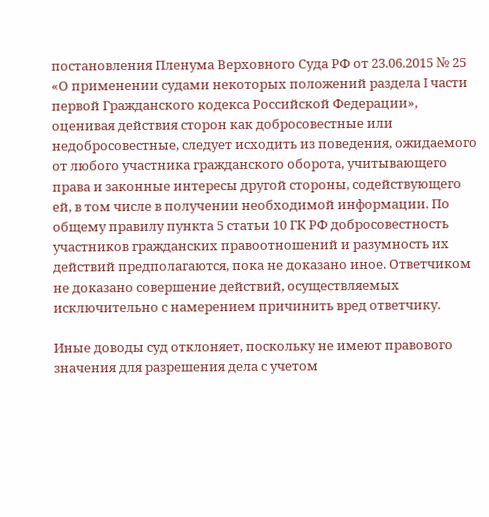постановления Пленума Верховного Суда РФ от 23.06.2015 № 25 «О применении судами некоторых положений раздела I части первой Гражданского кодекса Российской Федерации», оценивая действия сторон как добросовестные или недобросовестные, следует исходить из поведения, ожидаемого от любого участника гражданского оборота, учитывающего права и законные интересы другой стороны, содействующего ей, в том числе в получении необходимой информации. По общему правилу пункта 5 статьи 10 ГК РФ добросовестность участников гражданских правоотношений и разумность их действий предполагаются, пока не доказано иное. Ответчиком не доказано совершение действий, осуществляемых исключительно с намерением причинить вред ответчику.

Иные доводы суд отклоняет, поскольку не имеют правового значения для разрешения дела с учетом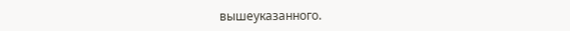вышеуказанного.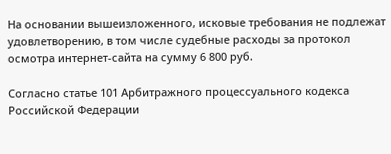На основании вышеизложенного, исковые требования не подлежат удовлетворению, в том числе судебные расходы за протокол осмотра интернет-сайта на сумму 6 800 руб.

Согласно статье 101 Арбитражного процессуального кодекса Российской Федерации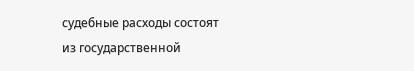судебные расходы состоят из государственной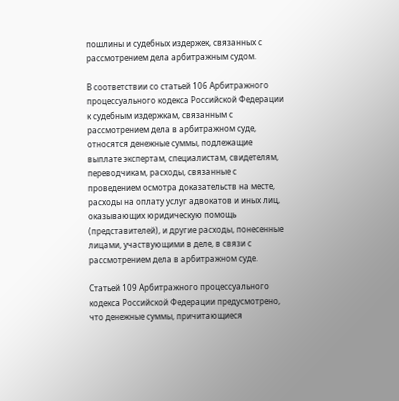пошлины и судебных издержек, связанных с рассмотрением дела арбитражным судом.

В соответствии со статьей 106 Арбитражного процессуального кодекса Российской Федерации к судебным издержкам, связанным с рассмотрением дела в арбитражном суде, относятся денежные суммы, подлежащие выплате экспертам, специалистам, свидетелям, переводчикам, расходы, связанные с проведением осмотра доказательств на месте, расходы на оплату услуг адвокатов и иных лиц, оказывающих юридическую помощь (представителей), и другие расходы, понесенные лицами, участвующими в деле, в связи с рассмотрением дела в арбитражном суде.

Статьей 109 Арбитражного процессуального кодекса Российской Федерации предусмотрено, что денежные суммы, причитающиеся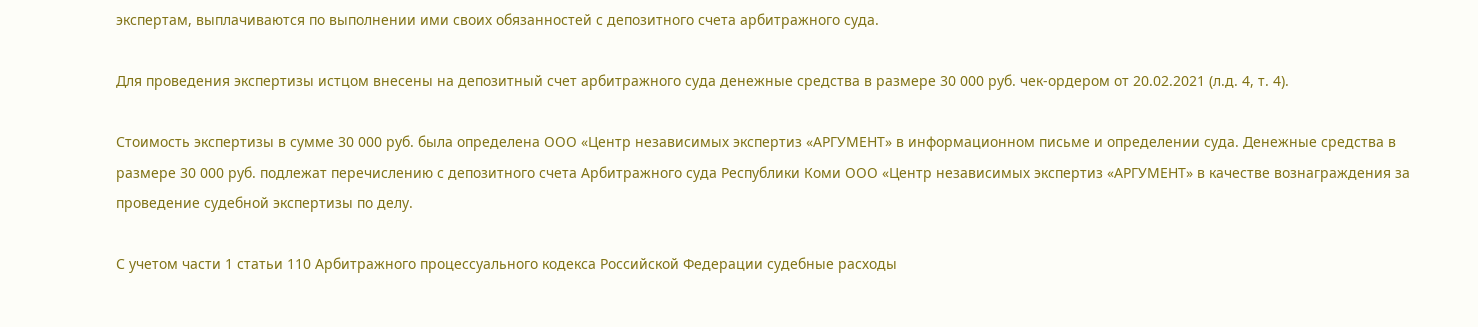экспертам, выплачиваются по выполнении ими своих обязанностей с депозитного счета арбитражного суда.

Для проведения экспертизы истцом внесены на депозитный счет арбитражного суда денежные средства в размере 30 000 руб. чек-ордером от 20.02.2021 (л.д. 4, т. 4).

Стоимость экспертизы в сумме 30 000 руб. была определена ООО «Центр независимых экспертиз «АРГУМЕНТ» в информационном письме и определении суда. Денежные средства в размере 30 000 руб. подлежат перечислению с депозитного счета Арбитражного суда Республики Коми ООО «Центр независимых экспертиз «АРГУМЕНТ» в качестве вознаграждения за проведение судебной экспертизы по делу.

С учетом части 1 статьи 110 Арбитражного процессуального кодекса Российской Федерации судебные расходы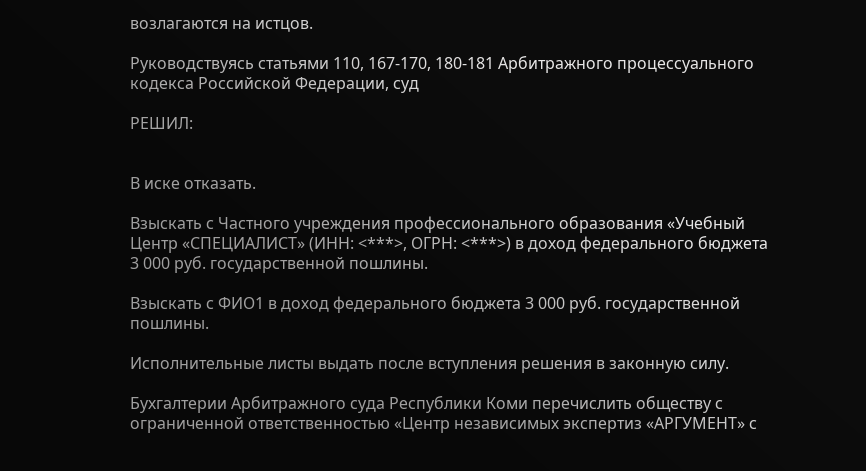возлагаются на истцов.

Руководствуясь статьями 110, 167-170, 180-181 Арбитражного процессуального кодекса Российской Федерации, суд

РЕШИЛ:


В иске отказать.

Взыскать с Частного учреждения профессионального образования «Учебный Центр «СПЕЦИАЛИСТ» (ИНН: <***>, ОГРН: <***>) в доход федерального бюджета 3 000 руб. государственной пошлины.

Взыскать с ФИО1 в доход федерального бюджета 3 000 руб. государственной пошлины.

Исполнительные листы выдать после вступления решения в законную силу.

Бухгалтерии Арбитражного суда Республики Коми перечислить обществу с ограниченной ответственностью «Центр независимых экспертиз «АРГУМЕНТ» с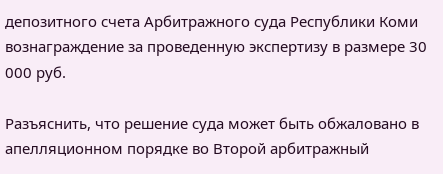депозитного счета Арбитражного суда Республики Коми вознаграждение за проведенную экспертизу в размере 30 000 руб.

Разъяснить, что решение суда может быть обжаловано в апелляционном порядке во Второй арбитражный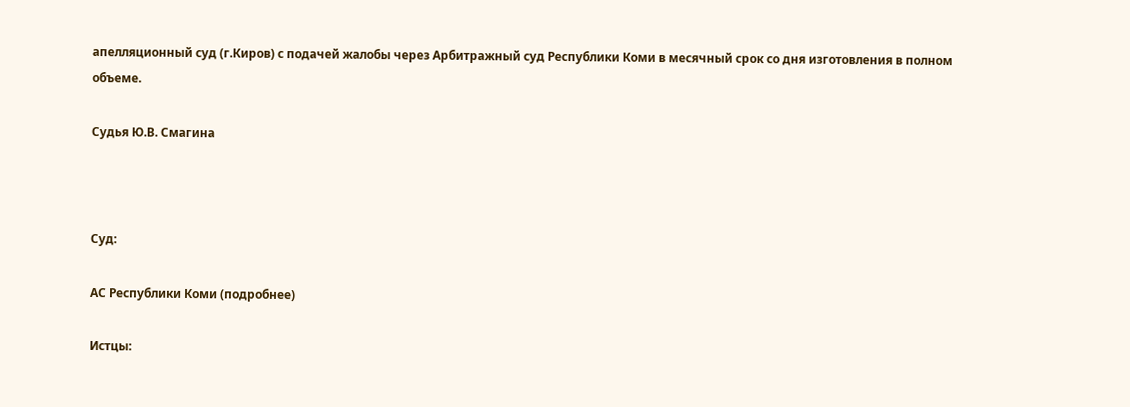апелляционный суд (г.Киров) с подачей жалобы через Арбитражный суд Республики Коми в месячный срок со дня изготовления в полном объеме.

Судья Ю.В. Смагина



Суд:

АС Республики Коми (подробнее)

Истцы: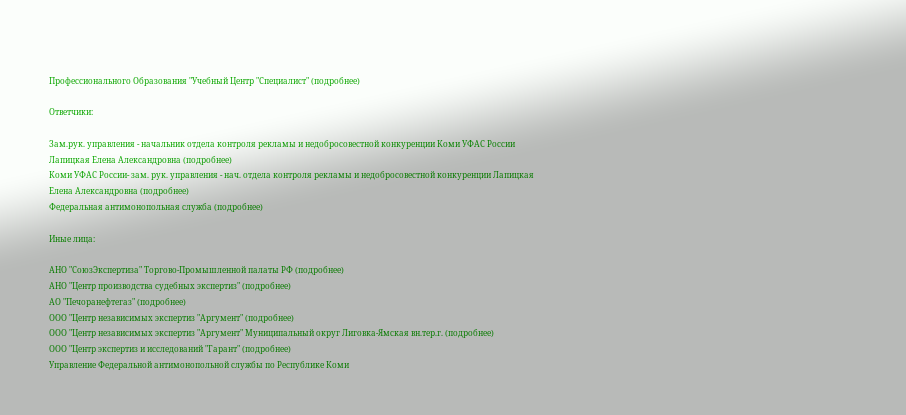Профессионального Образования "Учебный Центр "Специалист" (подробнее)

Ответчики:

Зам.рук. управления - начальник отдела контроля рекламы и недобросовестной конкуренции Коми УФАС России Лапицкая Елена Александровна (подробнее)
Коми УФАС России- зам. рук. управления - нач. отдела контроля рекламы и недобросовестной конкуренции Лапицкая Елена Александровна (подробнее)
Федеральная антимонопольная служба (подробнее)

Иные лица:

АНО "СоюзЭкспертиза" Торгово-Промышленной палаты РФ (подробнее)
АНО "Центр производства судебных экспертиз" (подробнее)
АО "Печоранефтегаз" (подробнее)
ООО "Центр независимых экспертиз "Аргумент" (подробнее)
ООО "Центр независимых экспертиз "Аргумент" Муниципальный округ Лиговка-Ямская вн.тер.г. (подробнее)
ООО "Центр экспертиз и исследований "Гарант" (подробнее)
Управление Федеральной антимонопольной службы по Республике Коми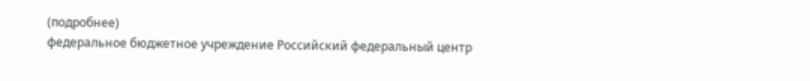(подробнее)
федеральное бюджетное учреждение Российский федеральный центр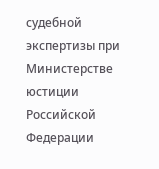судебной экспертизы при Министерстве юстиции Российской Федерации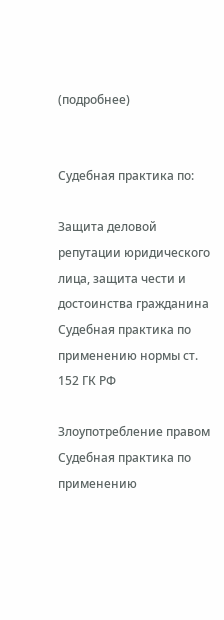(подробнее)


Судебная практика по:

Защита деловой репутации юридического лица, защита чести и достоинства гражданина
Судебная практика по применению нормы ст. 152 ГК РФ

Злоупотребление правом
Судебная практика по применению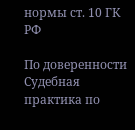нормы ст. 10 ГК РФ

По доверенности
Судебная практика по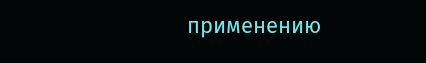применению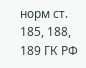норм ст. 185, 188, 189 ГК РФ